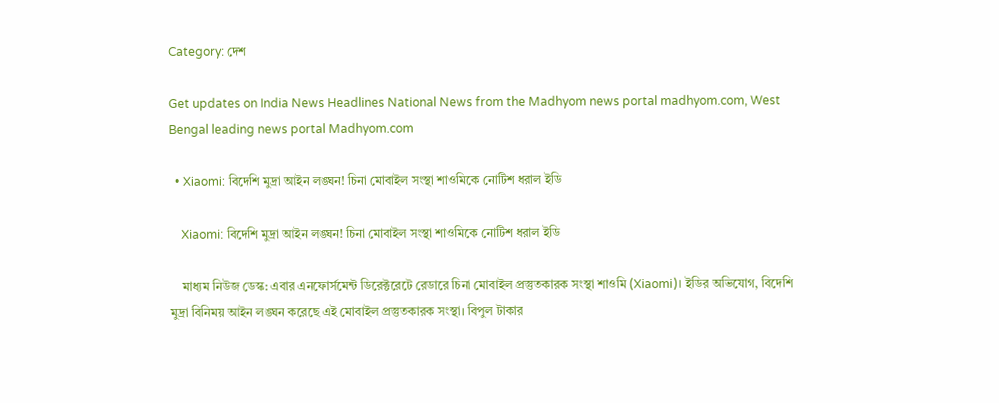Category: দেশ

Get updates on India News Headlines National News from the Madhyom news portal madhyom.com, West Bengal leading news portal Madhyom.com

  • Xiaomi: বিদেশি মুদ্রা আইন লঙ্ঘন! চিনা মোবাইল সংস্থা শাওমিকে নোটিশ ধরাল ইডি

    Xiaomi: বিদেশি মুদ্রা আইন লঙ্ঘন! চিনা মোবাইল সংস্থা শাওমিকে নোটিশ ধরাল ইডি

    মাধ্যম নিউজ ডেস্ক: এবার এনফোর্সমেন্ট ডিরেক্টরেটে রেডারে চিনা মোবাইল প্রস্তুতকারক সংস্থা শাওমি (Xiaomi)। ইডির অভিযোগ, বিদেশি মুদ্রা বিনিময় আইন লঙ্ঘন করেছে এই মোবাইল প্রস্তুতকারক সংস্থা। বিপুল টাকার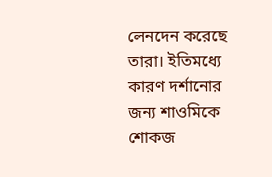লেনদেন করেছে তারা। ইতিমধ্যে কারণ দর্শানোর জন্য শাওমিকে শোকজ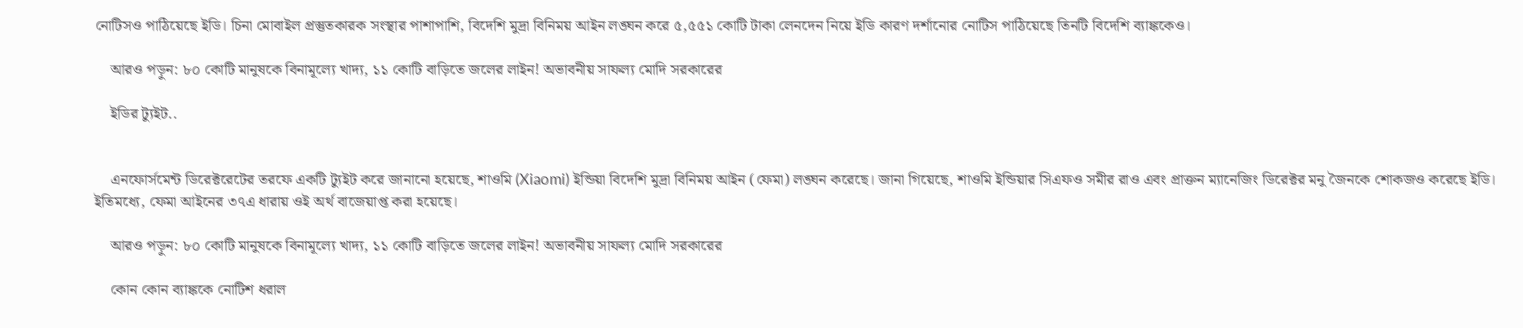নোটিসও পাঠিয়েছে ইডি। চিনা মোবাইল প্রস্তুতকারক সংস্থার পাশাপাশি, বিদেশি মুদ্রা বিনিময় আইন লঙ্ঘন করে ৫,৫৫১ কোটি টাকা লেনদেন নিয়ে ইডি কারণ দর্শানোর নোটিস পাঠিয়েছে তিনটি বিদেশি ব্যাঙ্ককেও।

    আরও পড়ুন: ৮০ কোটি মানুষকে বিনামূল্যে খাদ্য, ১১ কোটি বাড়িতে জলের লাইন! অভাবনীয় সাফল্য মোদি সরকারের

    ইডির ট্যুইট..


    এনফোর্সমেন্ট ডিরেক্টরেটের তরফে একটি ট্যুইট করে জানানো হয়েছে, শাওমি (Xiaomi) ইন্ডিয়া বিদেশি মুদ্রা বিনিময় আইন (ফেমা) লঙ্ঘন করেছে। জানা গিয়েছে, শাওমি ইন্ডিয়ার সিএফও সমীর রাও এবং প্রাক্তন ম্যানেজিং ডিরেক্টর মনু জৈনকে শোকজও করেছে ইডি। ইতিমধ্যে, ফেমা আইনের ৩৭এ ধারায় ওই অর্থ বাজেয়াপ্ত করা হয়েছে।

    আরও পড়ুন: ৮০ কোটি মানুষকে বিনামূল্যে খাদ্য, ১১ কোটি বাড়িতে জলের লাইন! অভাবনীয় সাফল্য মোদি সরকারের

    কোন কোন ব্যাঙ্ককে নোটিশ ধরাল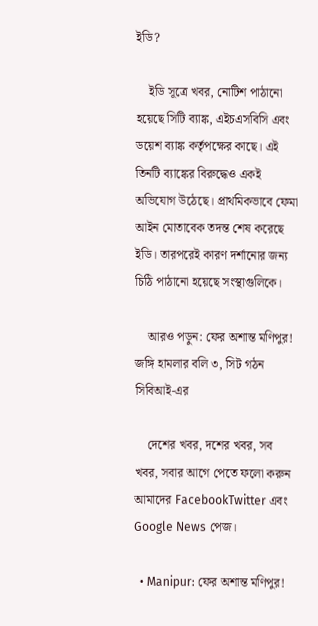ইডি?

    ইডি সূত্রে খবর, নোটিশ পাঠানো হয়েছে সিটি ব্যাঙ্ক, এইচএসবিসি এবং ডয়েশ ব্যাঙ্ক কর্তৃপক্ষের কাছে। এই তিনটি ব্যাঙ্কের বিরুদ্ধেও একই অভিযোগ উঠেছে। প্রাথমিকভাবে ফেমা আইন মোতাবেক তদন্ত শেষ করেছে ইডি। তারপরেই কারণ দর্শানোর জন্য চিঠি পাঠানো হয়েছে সংস্থাগুলিকে।

    আরও পড়ুন: ফের অশান্ত মণিপুর! জঙ্গি হামলার বলি ৩, সিট গঠন সিবিআই-এর

    দেশের খবর, দশের খবর, সব খবর, সবার আগে পেতে ফলো করুন আমাদের FacebookTwitter এবং Google News পেজ।

  • Manipur: ফের অশান্ত মণিপুর!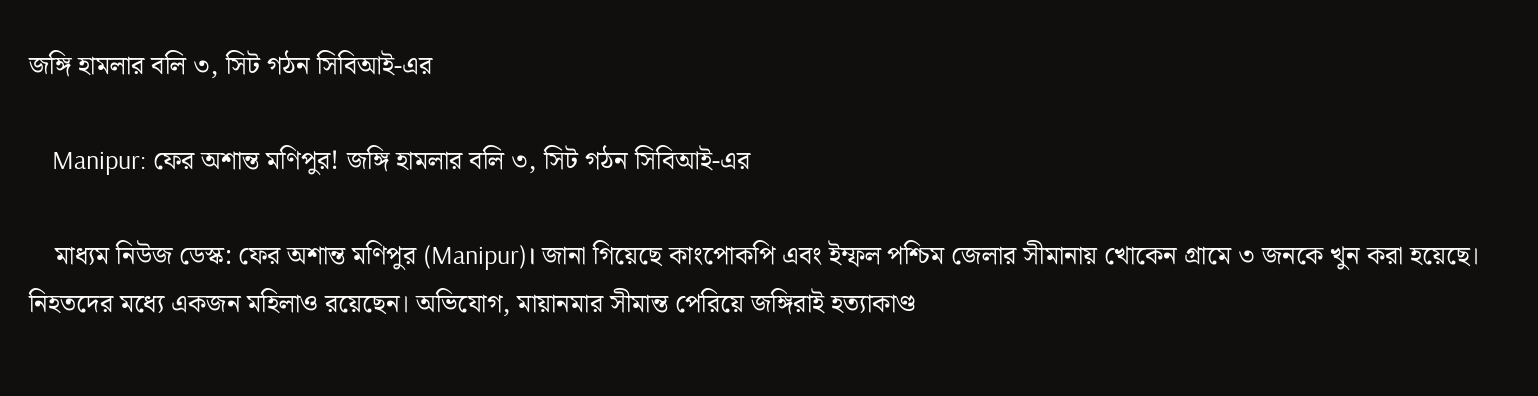জঙ্গি হামলার বলি ৩, সিট গঠন সিবিআই-এর

    Manipur: ফের অশান্ত মণিপুর! জঙ্গি হামলার বলি ৩, সিট গঠন সিবিআই-এর

    মাধ্যম নিউজ ডেস্ক: ফের অশান্ত মণিপুর (Manipur)। জানা গিয়েছে কাংপোকপি এবং ইম্ফল পশ্চিম জেলার সীমানায় খোকেন গ্রামে ৩ জনকে খুন করা হয়েছে। নিহতদের মধ্যে একজন মহিলাও রয়েছেন। অভিযোগ, মায়ানমার সীমান্ত পেরিয়ে জঙ্গিরাই হত্যাকাণ্ড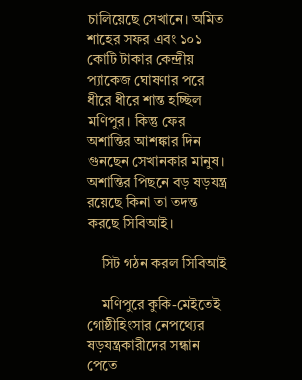চালিয়েছে সেখানে। অমিত শাহের সফর এবং ১০১ কোটি টাকার কেন্দ্রীয় প্যাকেজ ঘোষণার পরে ধীরে ধীরে শান্ত হচ্ছিল মণিপুর। কিন্তু ফের অশান্তির আশঙ্কার দিন গুনছেন সেখানকার মানুষ। অশান্তির পিছনে বড় ষড়যন্ত্র রয়েছে কিনা তা তদন্ত করছে সিবিআই।

    সিট গঠন করল সিবিআই

    মণিপুরে কুকি-মেইতেই গোষ্ঠীহিংসার নেপথ্যের ষড়যন্ত্রকারীদের সন্ধান পেতে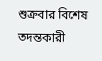শুক্রবার বিশেষ তদন্তকারী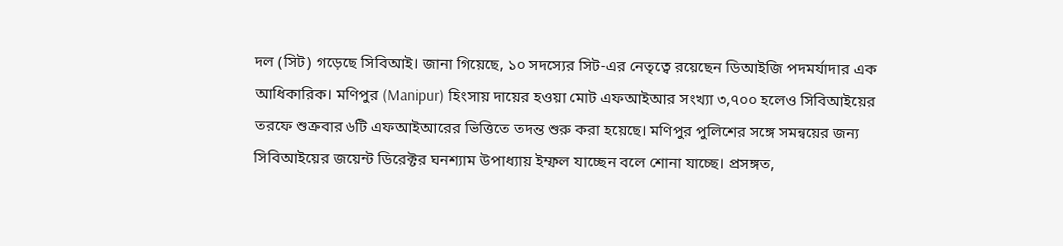দল (সিট) গড়েছে সিবিআই। জানা গিয়েছে, ১০ সদস্যের সিট-এর নেতৃত্বে রয়েছেন ডিআইজি পদমর্যাদার এক আধিকারিক। মণিপুর (Manipur) হিংসায় দায়ের হওয়া মোট এফআইআর সংখ্যা ৩,৭০০ হলেও সিবিআইয়ের তরফে শুক্রবার ৬টি এফআইআরের ভিত্তিতে তদন্ত শুরু করা হয়েছে। মণিপুর পুলিশের সঙ্গে সমন্বয়ের জন্য সিবিআইয়ের জয়েন্ট ডিরেক্টর ঘনশ্যাম উপাধ্যায় ইম্ফল যাচ্ছেন বলে শোনা যাচ্ছে। প্রসঙ্গত,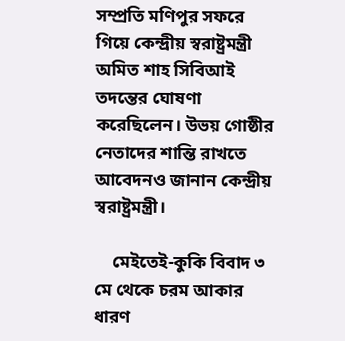সম্প্রতি মণিপুর সফরে গিয়ে কেন্দ্রীয় স্বরাষ্ট্রমন্ত্রী অমিত শাহ সিবিআই তদন্তের ঘোষণা করেছিলেন। উভয় গোষ্ঠীর নেতাদের শান্তি রাখতে আবেদনও জানান কেন্দ্রীয় স্বরাষ্ট্রমন্ত্রী।

    মেইতেই-কুকি বিবাদ ৩ মে থেকে চরম আকার ধারণ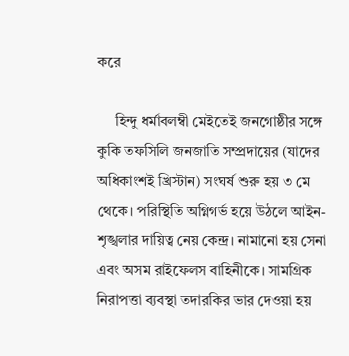করে

     হিন্দু ধর্মাবলম্বী মেইতেই জনগোষ্ঠীর সঙ্গে কুকি তফসিলি জনজাতি সম্প্রদায়ের (যাদের অধিকাংশই খ্রিস্টান) সংঘর্ষ শুরু হয় ৩ মে থেকে। পরিস্থিতি অগ্নিগর্ভ হয়ে উঠলে আইন-শৃঙ্খলার দায়িত্ব নেয় কেন্দ্র। নামানো হয় সেনা এবং অসম রাইফেলস বাহিনীকে। সামগ্রিক নিরাপত্তা ব্যবস্থা তদারকির ভার দেওয়া হয়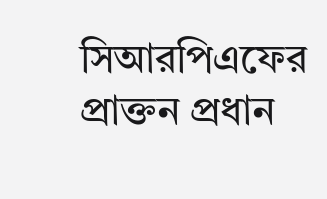সিআরপিএফের প্রাক্তন প্রধান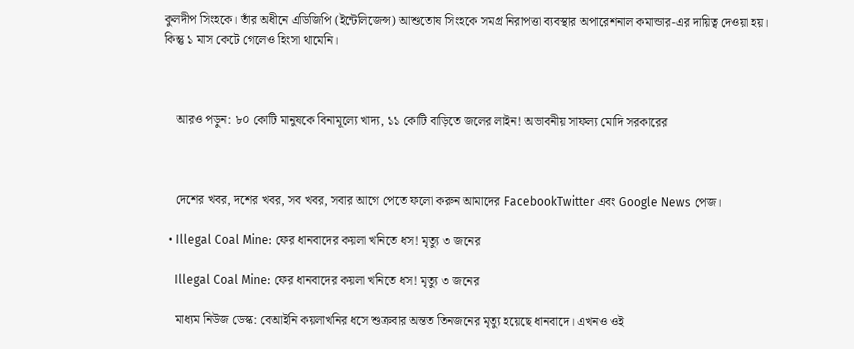কুলদীপ সিংহকে। তাঁর অধীনে এডিজিপি (ইন্টেলিজেন্স) আশুতোষ সিংহকে সমগ্র নিরাপত্তা ব্যবস্থার অপারেশনাল কমান্ডার-এর দায়িত্ব দেওয়া হয়। কিন্তু ১ মাস কেটে গেলেও হিংসা থামেনি।



    আরও পড়ুন: ৮০ কোটি মানুষকে বিনামূল্যে খাদ্য, ১১ কোটি বাড়িতে জলের লাইন! অভাবনীয় সাফল্য মোদি সরকারের



    দেশের খবর, দশের খবর, সব খবর, সবার আগে পেতে ফলো করুন আমাদের FacebookTwitter এবং Google News পেজ।

  • Illegal Coal Mine: ফের ধানবাদের কয়লা খনিতে ধস! মৃত্যু ৩ জনের

    Illegal Coal Mine: ফের ধানবাদের কয়লা খনিতে ধস! মৃত্যু ৩ জনের

    মাধ্যম নিউজ ডেস্ক: বেআইনি কয়লাখনির ধসে শুক্রবার অন্তত তিনজনের মৃত্যু হয়েছে ধানবাদে। এখনও ওই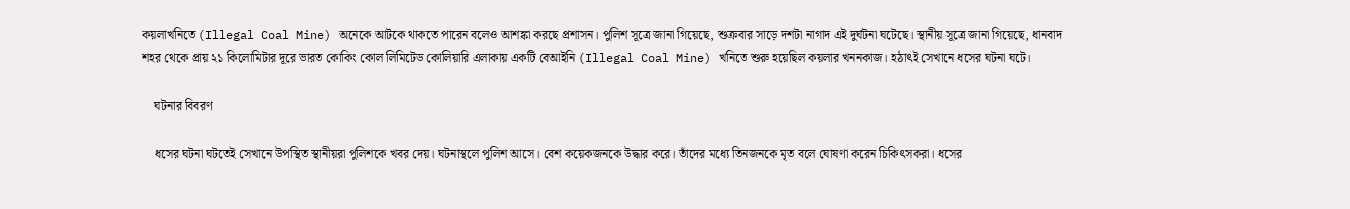কয়লাখনিতে (Illegal Coal Mine) অনেকে আটকে থাকতে পারেন বলেও আশঙ্কা করছে প্রশাসন। পুলিশ সূত্রে জানা গিয়েছে, শুক্রবার সাড়ে দশটা নাগাদ এই দুর্ঘটনা ঘটেছে। স্থানীয় সূত্রে জানা গিয়েছে, ধানবাদ শহর থেকে প্রায় ২১ কিলোমিটার দূরে ভারত কোকিং কোল লিমিটেড কোলিয়ারি এলাকায় একটি বেআইনি (Illegal Coal Mine) খনিতে শুরু হয়েছিল কয়লার খননকাজ। হঠাৎই সেখানে ধসের ঘটনা ঘটে।

    ঘটনার বিবরণ

    ধসের ঘটনা ঘটতেই সেখানে উপস্থিত স্থানীয়রা পুলিশকে খবর দেয়। ঘটনাস্থলে পুলিশ আসে। বেশ কয়েকজনকে উদ্ধার করে। তাঁদের মধ্যে তিনজনকে মৃত বলে ঘোষণা করেন চিকিৎসকরা। ধসের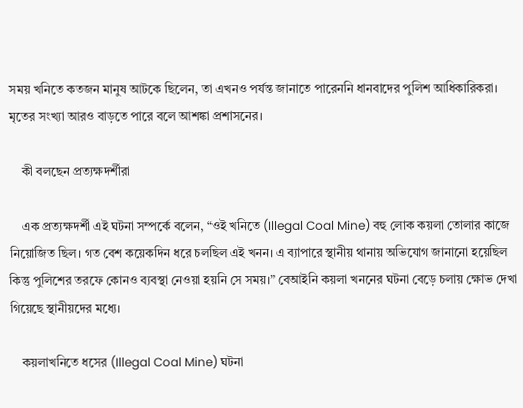সময় খনিতে কতজন মানুষ আটকে ছিলেন, তা এখনও পর্যন্ত জানাতে পারেননি ধানবাদের পুলিশ আধিকারিকরা। মৃতের সংখ্যা আরও বাড়তে পারে বলে আশঙ্কা প্রশাসনের।

    কী বলছেন প্রত্যক্ষদর্শীরা

    এক প্রত্যক্ষদর্শী এই ঘটনা সম্পর্কে বলেন, “ওই খনিতে (Illegal Coal Mine) বহু লোক কয়লা তোলার কাজে নিয়োজিত ছিল। গত বেশ কয়েকদিন ধরে চলছিল এই খনন। এ ব্যাপারে স্থানীয় থানায় অভিযোগ জানানো হয়েছিল কিন্তু পুলিশের তরফে কোনও ব্যবস্থা নেওয়া হয়নি সে সময়।” বেআইনি কয়লা খননের ঘটনা বেড়ে চলায় ক্ষোভ দেখা গিয়েছে স্থানীয়দের মধ্যে।

    কয়লাখনিতে ধসের (Illegal Coal Mine) ঘটনা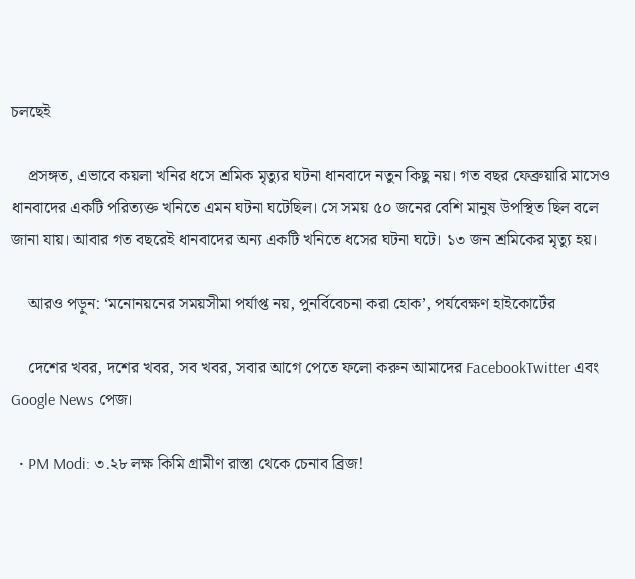চলছেই

    প্রসঙ্গত, এভাবে কয়লা খনির ধসে শ্রমিক মৃত্যুর ঘটনা ধানবাদে নতুন কিছু নয়। গত বছর ফেব্রুয়ারি মাসেও ধানবাদের একটি পরিত্যক্ত খনিতে এমন ঘটনা ঘটেছিল। সে সময় ৫০ জনের বেশি মানুষ উপস্থিত ছিল বলে জানা যায়। আবার গত বছরেই ধানবাদের অন্য একটি খনিতে ধসের ঘটনা ঘটে। ১৩ জন শ্রমিকের মৃত্যু হয়।

    আরও পড়ুন: ‘মনোনয়নের সময়সীমা পর্যাপ্ত নয়, পুনর্বিবেচনা করা হোক’, পর্যবেক্ষণ হাইকোর্টের

    দেশের খবর, দশের খবর, সব খবর, সবার আগে পেতে ফলো করুন আমাদের FacebookTwitter এবং Google News পেজ।

  • PM Modi: ৩.২৮ লক্ষ কিমি গ্রামীণ রাস্তা থেকে চেনাব ব্রিজ!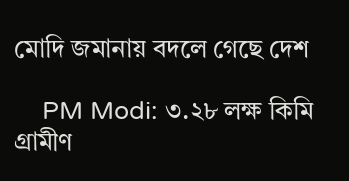মোদি জমানায় বদলে গেছে দেশ

    PM Modi: ৩.২৮ লক্ষ কিমি গ্রামীণ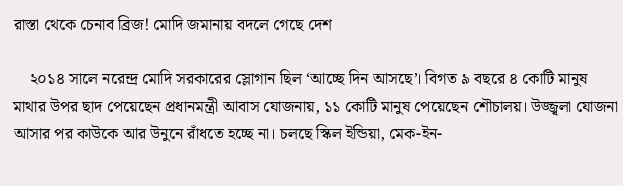রাস্তা থেকে চেনাব ব্রিজ! মোদি জমানায় বদলে গেছে দেশ

    ২০১৪ সালে নরেন্দ্র মোদি সরকারের স্লোগান ছিল ‘আচ্ছে দিন আসছে’। বিগত ৯ বছরে ৪ কোটি মানুষ মাথার উপর ছাদ পেয়েছেন প্রধানমন্ত্রী আবাস যোজনায়, ১১ কোটি মানুষ পেয়েছেন শৌচালয়। উজ্জ্বলা যোজনা আসার পর কাউকে আর উনুনে রাঁধতে হচ্ছে না। চলছে স্কিল ইন্ডিয়া, মেক-ইন-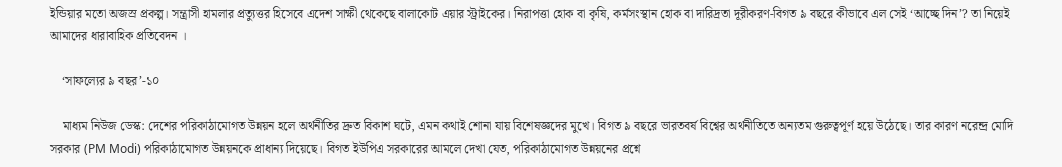ইন্ডিয়ার মতো অজস্র প্রকল্প। সন্ত্রাসী হামলার প্রত্যুত্তর হিসেবে এদেশ সাক্ষী থেকেছে বালাকোট এয়ার স্ট্রাইকের। নিরাপত্তা হোক বা কৃষি, কর্মসংস্থান হোক বা দারিদ্রতা দূরীকরণ-বিগত ৯ বছরে কীভাবে এল সেই ‘আচ্ছে দিন’? তা নিয়েই আমাদের ধারাবাহিক প্রতিবেদন ।

    ‘সাফল্যের ৯ বছর’-১০

    মাধ্যম নিউজ ডেস্ক: দেশের পরিকাঠামোগত উন্নয়ন হলে অর্থনীতির দ্রুত বিকাশ ঘটে, এমন কথাই শোনা যায় বিশেষজ্ঞদের মুখে। বিগত ৯ বছরে ভারতবর্ষ বিশ্বের অর্থনীতিতে অন্যতম গুরুত্বপূর্ণ হয়ে উঠেছে। তার কারণ নরেন্দ্র মোদি সরকার (PM Modi) পরিকাঠামোগত উন্নয়নকে প্রাধান্য দিয়েছে। বিগত ইউপিএ সরকারের আমলে দেখা যেত, পরিকাঠামোগত উন্নয়নের প্রশ্নে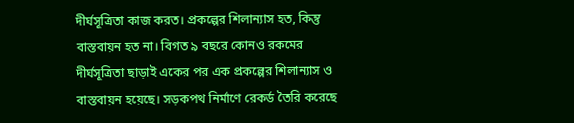দীর্ঘসূত্রিতা কাজ করত। প্রকল্পের শিলান্যাস হত, কিন্তু বাস্তবায়ন হত না। বিগত ৯ বছরে কোনও রকমের দীর্ঘসূত্রিতা ছাড়াই একের পর এক প্রকল্পের শিলান্যাস ও বাস্তবায়ন হয়েছে। সড়কপথ নির্মাণে রেকর্ড তৈরি করেছে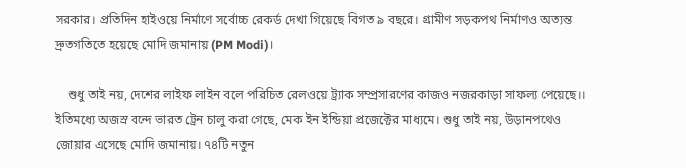সরকার। প্রতিদিন হাইওয়ে নির্মাণে সর্বোচ্চ রেকর্ড দেখা গিয়েছে বিগত ৯ বছরে। গ্রামীণ সড়কপথ নির্মাণও অত্যন্ত দ্রুতগতিতে হয়েছে মোদি জমানায় (PM Modi)।

    শুধু তাই নয়, দেশের লাইফ লাইন বলে পরিচিত রেলওয়ে ট্র্যাক সম্প্রসারণের কাজও নজরকাড়া সাফল্য পেয়েছে।। ইতিমধ্যে অজস্র বন্দে ভারত ট্রেন চালু করা গেছে, মেক ইন ইন্ডিয়া প্রজেক্টের মাধ্যমে। শুধু তাই নয়, উড়ানপথেও জোয়ার এসেছে মোদি জমানায়। ৭৪টি নতুন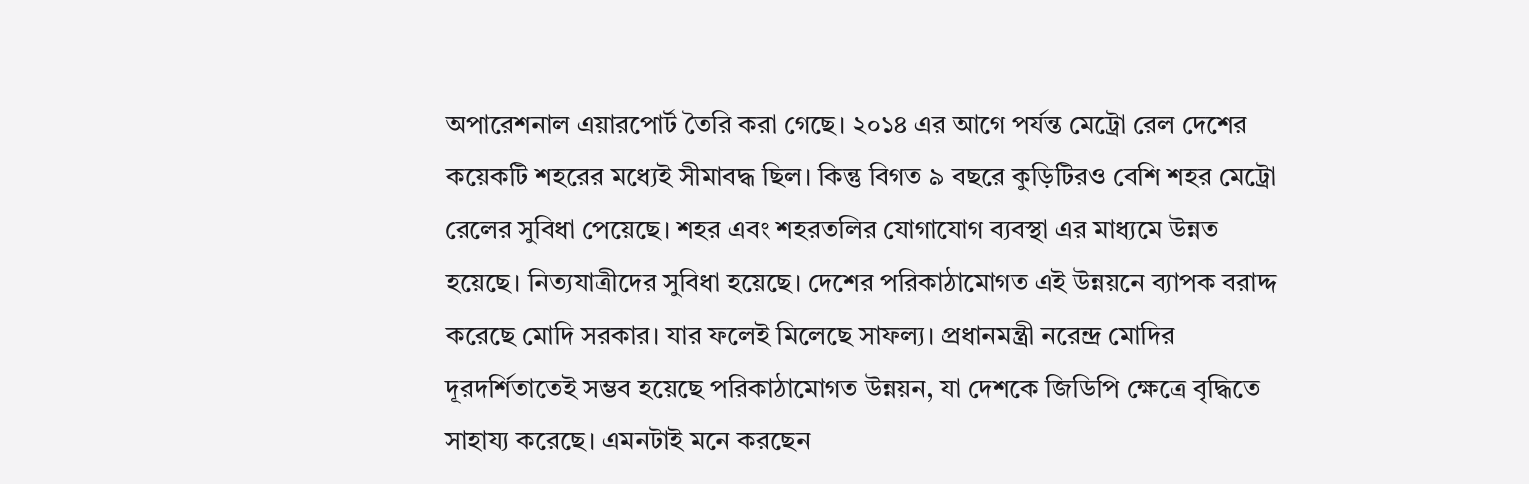অপারেশনাল এয়ারপোর্ট তৈরি করা গেছে। ২০১৪ এর আগে পর্যন্ত মেট্রো রেল দেশের কয়েকটি শহরের মধ্যেই সীমাবদ্ধ ছিল। কিন্তু বিগত ৯ বছরে কুড়িটিরও বেশি শহর মেট্রো রেলের সুবিধা পেয়েছে। শহর এবং শহরতলির যোগাযোগ ব্যবস্থা এর মাধ্যমে উন্নত হয়েছে। নিত্যযাত্রীদের সুবিধা হয়েছে। দেশের পরিকাঠামোগত এই উন্নয়নে ব্যাপক বরাদ্দ করেছে মোদি সরকার। যার ফলেই মিলেছে সাফল্য। প্রধানমন্ত্রী নরেন্দ্র মোদির দূরদর্শিতাতেই সম্ভব হয়েছে পরিকাঠামোগত উন্নয়ন, যা দেশকে জিডিপি ক্ষেত্রে বৃদ্ধিতে সাহায্য করেছে। এমনটাই মনে করছেন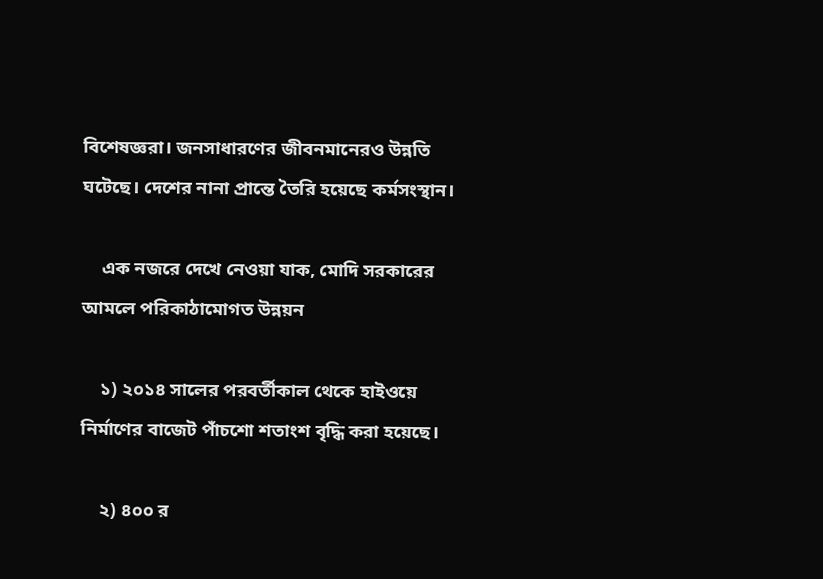বিশেষজ্ঞরা। জনসাধারণের জীবনমানেরও উন্নতি ঘটেছে। দেশের নানা প্রান্তে তৈরি হয়েছে কর্মসংস্থান।

    এক নজরে দেখে নেওয়া যাক, মোদি সরকারের আমলে পরিকাঠামোগত উন্নয়ন

    ১) ২০১৪ সালের পরবর্তীকাল থেকে হাইওয়ে নির্মাণের বাজেট পাঁচশো শতাংশ বৃদ্ধি করা হয়েছে।

    ২) ৪০০ র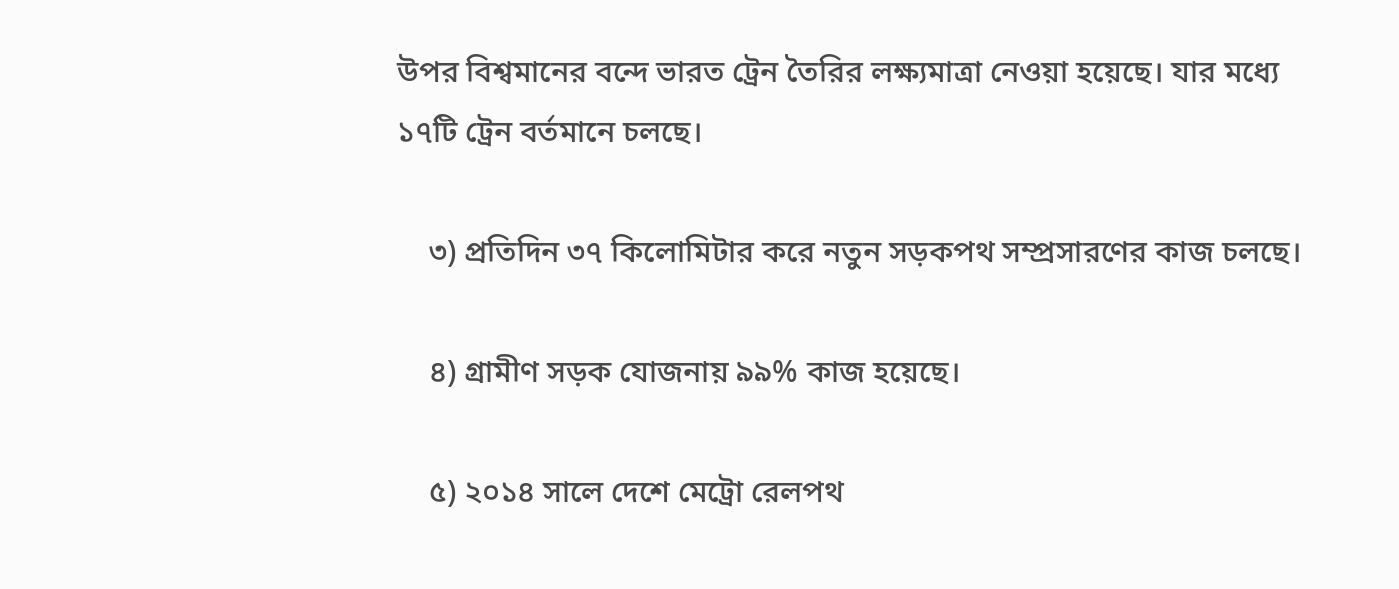উপর বিশ্বমানের বন্দে ভারত ট্রেন তৈরির লক্ষ্যমাত্রা নেওয়া হয়েছে। যার মধ্যে ১৭টি ট্রেন বর্তমানে চলছে।

    ৩) প্রতিদিন ৩৭ কিলোমিটার করে নতুন সড়কপথ সম্প্রসারণের কাজ চলছে।

    ৪) গ্রামীণ সড়ক যোজনায় ৯৯% কাজ হয়েছে।

    ৫) ২০১৪ সালে দেশে মেট্রো রেলপথ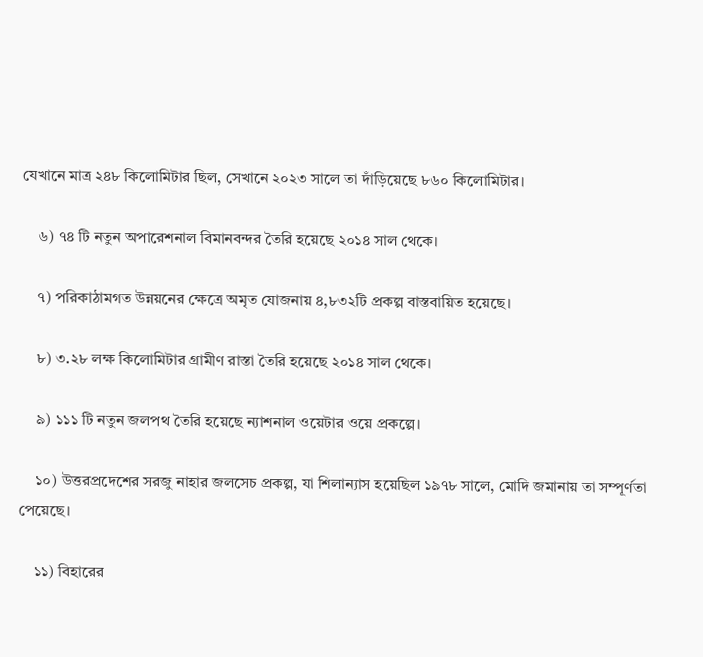যেখানে মাত্র ২৪৮ কিলোমিটার ছিল, সেখানে ২০২৩ সালে তা দাঁড়িয়েছে ৮৬০ কিলোমিটার।

    ৬) ৭৪ টি নতুন অপারেশনাল বিমানবন্দর তৈরি হয়েছে ২০১৪ সাল থেকে।

    ৭) পরিকাঠামগত উন্নয়নের ক্ষেত্রে অমৃত যোজনায় ৪,৮৩২টি প্রকল্প বাস্তবায়িত হয়েছে।

    ৮) ৩.২৮ লক্ষ কিলোমিটার গ্রামীণ রাস্তা তৈরি হয়েছে ২০১৪ সাল থেকে।

    ৯) ১১১ টি নতুন জলপথ তৈরি হয়েছে ন্যাশনাল ওয়েটার ওয়ে প্রকল্পে।

    ১০) উত্তরপ্রদেশের সরজু নাহার জলসেচ প্রকল্প, যা শিলান্যাস হয়েছিল ১৯৭৮ সালে, মোদি জমানায় তা সম্পূর্ণতা পেয়েছে।

    ১১) বিহারের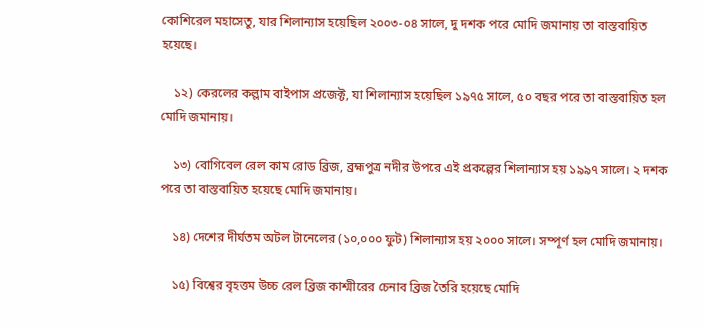কোশিরেল মহাসেতু, যার শিলান্যাস হয়েছিল ২০০৩-০৪ সালে, দু দশক পরে মোদি জমানায় তা বাস্তবায়িত হয়েছে।

    ১২) কেরলের কল্লাম বাইপাস প্রজেক্ট, যা শিলান্যাস হয়েছিল ১৯৭৫ সালে, ৫০ বছর পরে তা বাস্তবায়িত হল মোদি জমানায়।

    ১৩) বোগিবেল রেল কাম রোড ব্রিজ, ব্রহ্মপুত্র নদীর উপরে এই প্রকল্পের শিলান্যাস হয় ১৯৯৭ সালে। ২ দশক পরে তা বাস্তবায়িত হয়েছে মোদি জমানায়।

    ১৪) দেশের দীর্ঘতম অটল টানেলের (১০,০০০ ফুট) শিলান্যাস হয় ২০০০ সালে। সম্পূর্ণ হল মোদি জমানায়।

    ১৫) বিশ্বের বৃহত্তম উচ্চ রেল ব্রিজ কাশ্মীরের চেনাব ব্রিজ তৈরি হয়েছে মোদি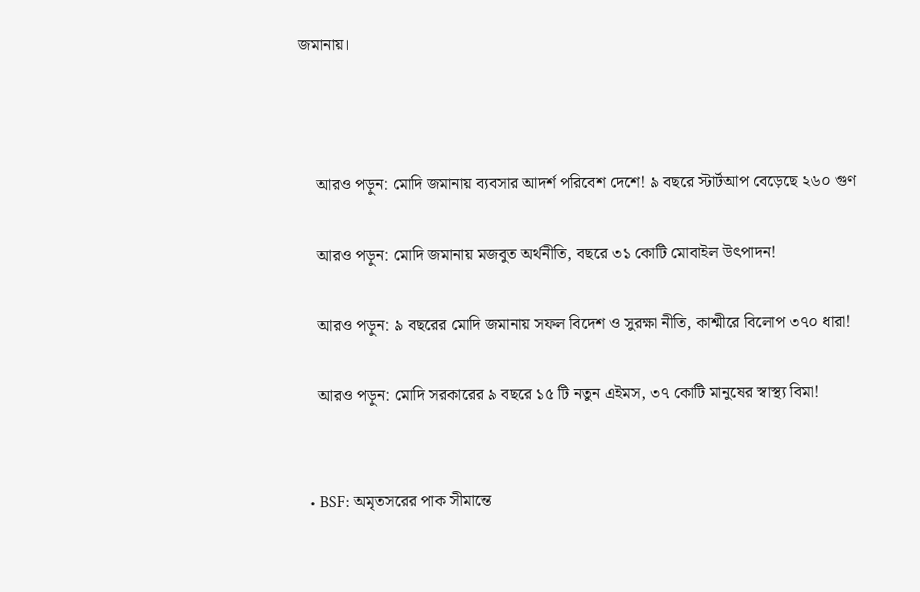জমানায়।



    আরও পড়ুন: মোদি জমানায় ব্যবসার আদর্শ পরিবেশ দেশে! ৯ বছরে স্টার্টআপ বেড়েছে ২৬০ গুণ

    আরও পড়ুন: মোদি জমানায় মজবুত অর্থনীতি, বছরে ৩১ কোটি মোবাইল উৎপাদন!

    আরও পড়ুন: ৯ বছরের মোদি জমানায় সফল বিদেশ ও সুরক্ষা নীতি, কাশ্মীরে বিলোপ ৩৭০ ধারা!

    আরও পড়ুন: মোদি সরকারের ৯ বছরে ১৫ টি নতুন এইমস, ৩৭ কোটি মানুষের স্বাস্থ্য বিমা!


  • BSF: অমৃতসরের পাক সীমান্তে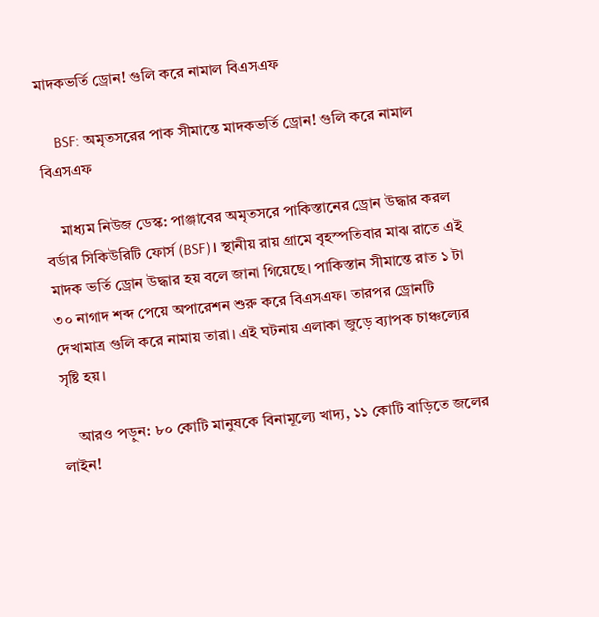মাদকভর্তি ড্রোন! গুলি করে নামাল বিএসএফ

    BSF: অমৃতসরের পাক সীমান্তে মাদকভর্তি ড্রোন! গুলি করে নামাল বিএসএফ

    মাধ্যম নিউজ ডেস্ক: পাঞ্জাবের অমৃতসরে পাকিস্তানের ড্রোন উদ্ধার করল বর্ডার সিকিউরিটি ফোর্স (BSF)। স্থানীয় রায় গ্রামে বৃহস্পতিবার মাঝ রাতে এই মাদক ভর্তি ড্রোন উদ্ধার হয় বলে জানা গিয়েছে। পাকিস্তান সীমান্তে রাত ১ টা ৩০ নাগাদ শব্দ পেয়ে অপারেশন শুরু করে বিএসএফ। তারপর ড্রোনটি দেখামাত্র গুলি করে নামায় তারা। এই ঘটনায় এলাকা জুড়ে ব্যাপক চাঞ্চল্যের সৃষ্টি হয়।

    আরও পড়ুন: ৮০ কোটি মানুষকে বিনামূল্যে খাদ্য, ১১ কোটি বাড়িতে জলের লাইন!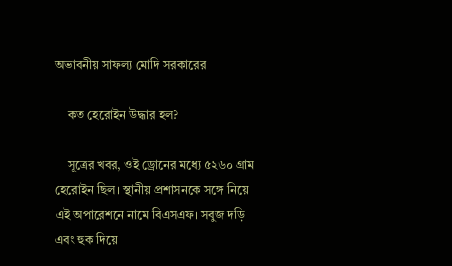অভাবনীয় সাফল্য মোদি সরকারের

    কত হেরোইন উদ্ধার হল?

    সূত্রের খবর, ওই ড্রোনের মধ্যে ৫২৬০ গ্রাম হেরোইন ছিল। স্থানীয় প্রশাসনকে সঙ্গে নিয়ে এই অপারেশনে নামে বিএসএফ। সবুজ দড়ি এবং হুক দিয়ে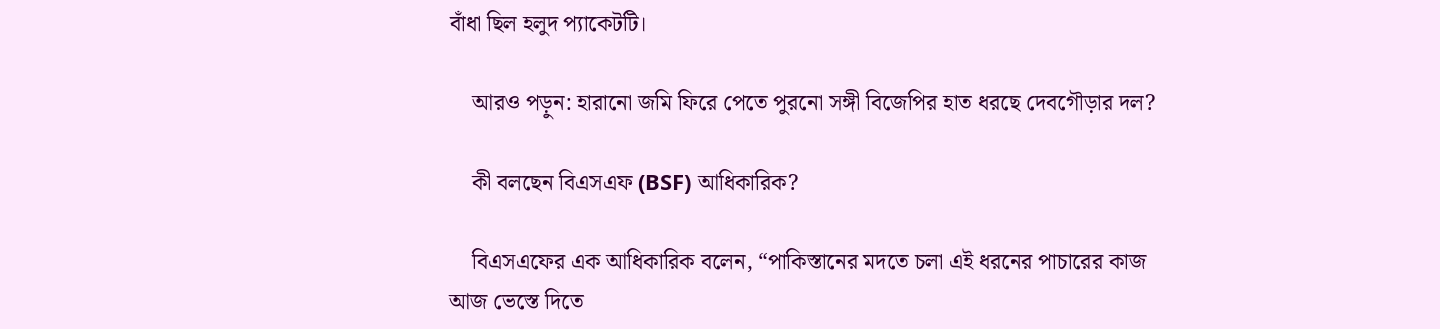বাঁধা ছিল হলুদ প্যাকেটটি।

    আরও পড়ুন: হারানো জমি ফিরে পেতে পুরনো সঙ্গী বিজেপির হাত ধরছে দেবগৌড়ার দল?

    কী বলছেন বিএসএফ (BSF) আধিকারিক?

    বিএসএফের এক আধিকারিক বলেন, “পাকিস্তানের মদতে চলা এই ধরনের পাচারের কাজ আজ ভেস্তে দিতে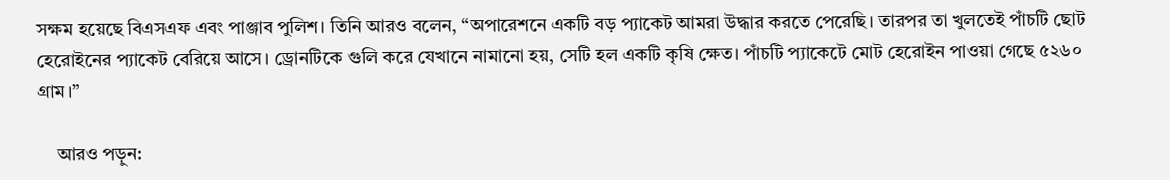সক্ষম হয়েছে বিএসএফ এবং পাঞ্জাব পুলিশ। তিনি আরও বলেন, “অপারেশনে একটি বড় প্যাকেট আমরা উদ্ধার করতে পেরেছি। তারপর তা খুলতেই পাঁচটি ছোট হেরোইনের প্যাকেট বেরিয়ে আসে। ড্রোনটিকে গুলি করে যেখানে নামানো হয়, সেটি হল একটি কৃষি ক্ষেত। পাঁচটি প্যাকেটে মোট হেরোইন পাওয়া গেছে ৫২৬০ গ্রাম।”

    আরও পড়ুন: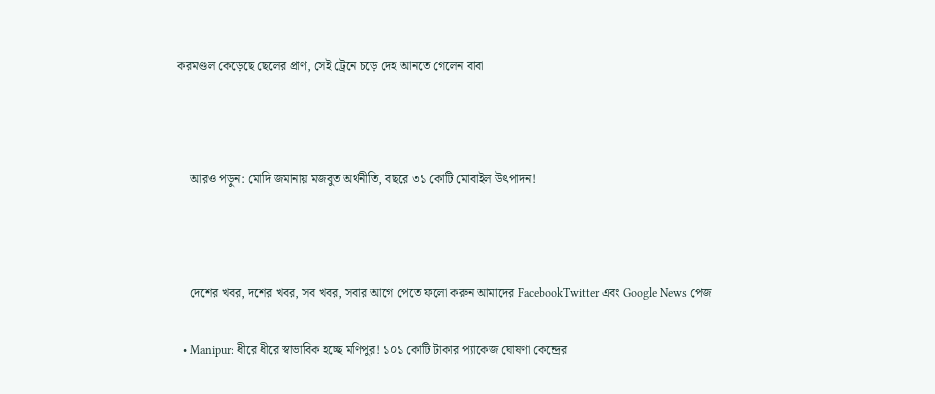করমণ্ডল কেড়েছে ছেলের প্রাণ, সেই ট্রেনে চড়ে দেহ আনতে গেলেন বাবা



    আরও পড়ুন: মোদি জমানায় মজবুত অর্থনীতি, বছরে ৩১ কোটি মোবাইল উৎপাদন!



    দেশের খবর, দশের খবর, সব খবর, সবার আগে পেতে ফলো করুন আমাদের FacebookTwitter এবং Google News পেজ

  • Manipur: ধীরে ধীরে স্বাভাবিক হচ্ছে মণিপুর! ১০১ কোটি টাকার প্যাকেজ ঘোষণা কেন্দ্রের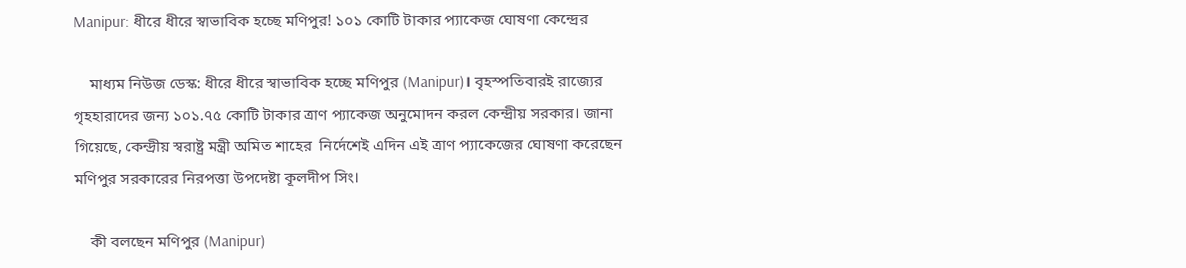Manipur: ধীরে ধীরে স্বাভাবিক হচ্ছে মণিপুর! ১০১ কোটি টাকার প্যাকেজ ঘোষণা কেন্দ্রের

    মাধ্যম নিউজ ডেস্ক: ধীরে ধীরে স্বাভাবিক হচ্ছে মণিপুর (Manipur)। বৃহস্পতিবারই রাজ্যের গৃহহারাদের জন্য ১০১.৭৫ কোটি টাকার ত্রাণ প্যাকেজ অনুমোদন করল কেন্দ্রীয় সরকার। জানা গিয়েছে, কেন্দ্রীয় স্বরাষ্ট্র মন্ত্রী অমিত শাহের  নির্দেশেই এদিন এই ত্রাণ প্যাকেজের ঘোষণা করেছেন মণিপুর সরকারের নিরপত্তা উপদেষ্টা কূলদীপ সিং।

    কী বলছেন মণিপুর (Manipur)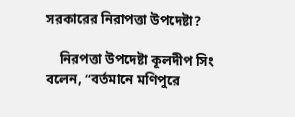সরকারের নিরাপত্তা উপদেষ্টা?

    নিরপত্তা উপদেষ্টা কূলদীপ সিং বলেন, “বর্তমানে মণিপুরে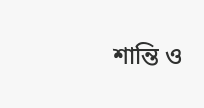শান্তি ও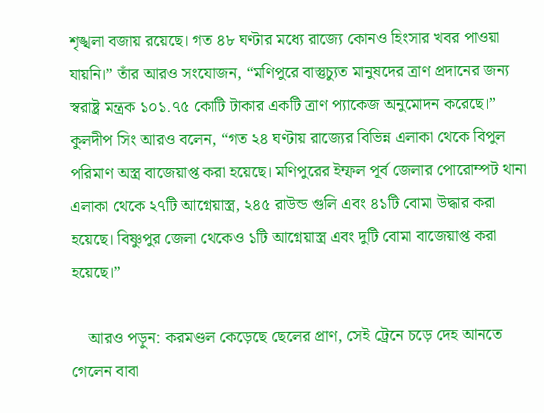শৃঙ্খলা বজায় রয়েছে। গত ৪৮ ঘণ্টার মধ্যে রাজ্যে কোনও হিংসার খবর পাওয়া যায়নি।” তাঁর আরও সংযোজন, “মণিপুরে বাস্তুচ্যুত মানুষদের ত্রাণ প্রদানের জন্য স্বরাষ্ট্র মন্ত্রক ১০১.৭৫ কোটি টাকার একটি ত্রাণ প্যাকেজ অনুমোদন করেছে।” কুলদীপ সিং আরও বলেন, “গত ২৪ ঘণ্টায় রাজ্যের বিভিন্ন এলাকা থেকে বিপুল পরিমাণ অস্ত্র বাজেয়াপ্ত করা হয়েছে। মণিপুরের ইম্ফল পূর্ব জেলার পোরোম্পট থানা এলাকা থেকে ২৭টি আগ্নেয়াস্ত্র, ২৪৫ রাউন্ড গুলি এবং ৪১টি বোমা উদ্ধার করা হয়েছে। বিষ্ণুপুর জেলা থেকেও ১টি আগ্নেয়াস্ত্র এবং দুটি বোমা বাজেয়াপ্ত করা হয়েছে।”

    আরও পড়ুন: করমণ্ডল কেড়েছে ছেলের প্রাণ, সেই ট্রেনে চড়ে দেহ আনতে গেলেন বাবা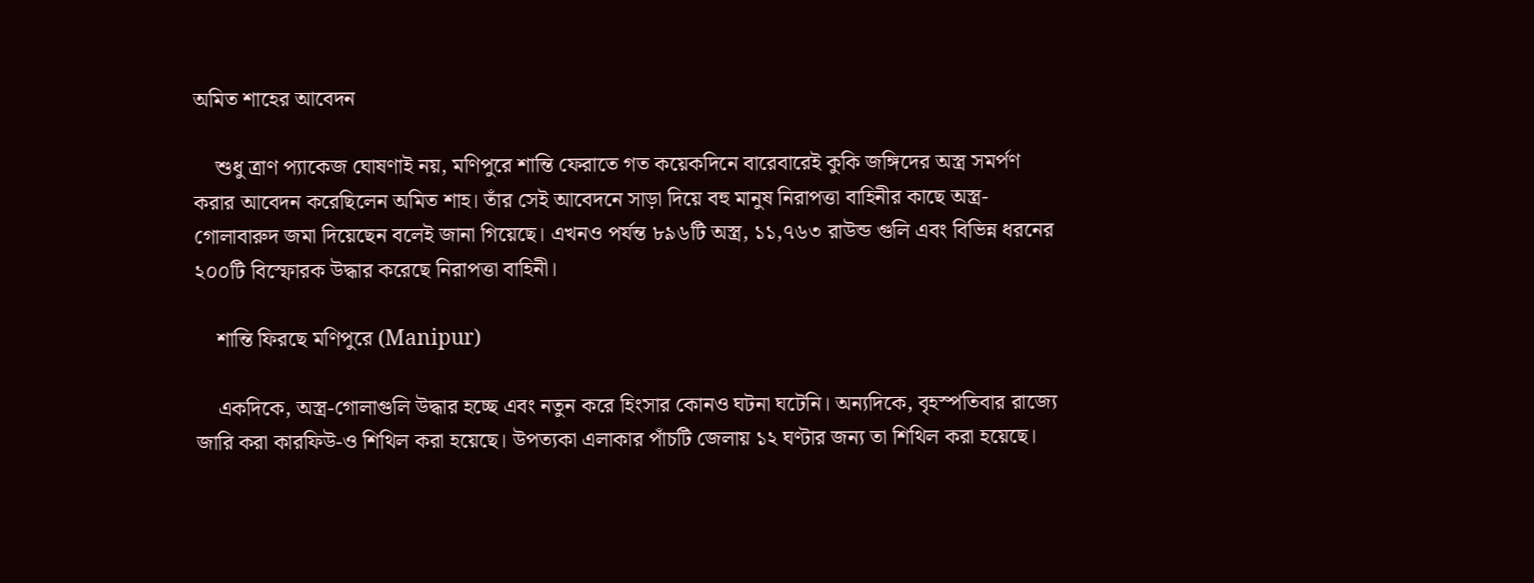অমিত শাহের আবেদন

    শুধু ত্রাণ প্যাকেজ ঘোষণাই নয়, মণিপুরে শান্তি ফেরাতে গত কয়েকদিনে বারেবারেই কুকি জঙ্গিদের অস্ত্র সমর্পণ করার আবেদন করেছিলেন অমিত শাহ। তাঁর সেই আবেদনে সাড়া দিয়ে বহু মানুষ নিরাপত্তা বাহিনীর কাছে অস্ত্র-গোলাবারুদ জমা দিয়েছেন বলেই জানা গিয়েছে। এখনও পর্যন্ত ৮৯৬টি অস্ত্র, ১১,৭৬৩ রাউন্ড গুলি এবং বিভিন্ন ধরনের ২০০টি বিস্ফোরক উদ্ধার করেছে নিরাপত্তা বাহিনী।

    শান্তি ফিরছে মণিপুরে (Manipur)

    একদিকে, অস্ত্র-গোলাগুলি উদ্ধার হচ্ছে এবং নতুন করে হিংসার কোনও ঘটনা ঘটেনি। অন্যদিকে, বৃহস্পতিবার রাজ্যে জারি করা কারফিউ-ও শিথিল করা হয়েছে। উপত্যকা এলাকার পাঁচটি জেলায় ১২ ঘণ্টার জন্য তা শিথিল করা হয়েছে।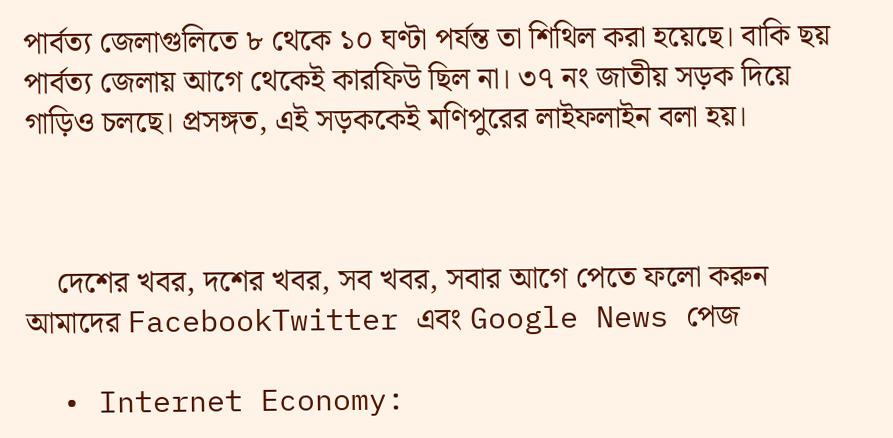পার্বত্য জেলাগুলিতে ৮ থেকে ১০ ঘণ্টা পর্যন্ত তা শিথিল করা হয়েছে। বাকি ছয় পার্বত্য জেলায় আগে থেকেই কারফিউ ছিল না। ৩৭ নং জাতীয় সড়ক দিয়ে গাড়িও চলছে। প্রসঙ্গত, এই সড়ককেই মণিপুরের লাইফলাইন বলা হয়।



    দেশের খবর, দশের খবর, সব খবর, সবার আগে পেতে ফলো করুন আমাদের FacebookTwitter এবং Google News পেজ

  • Internet Economy: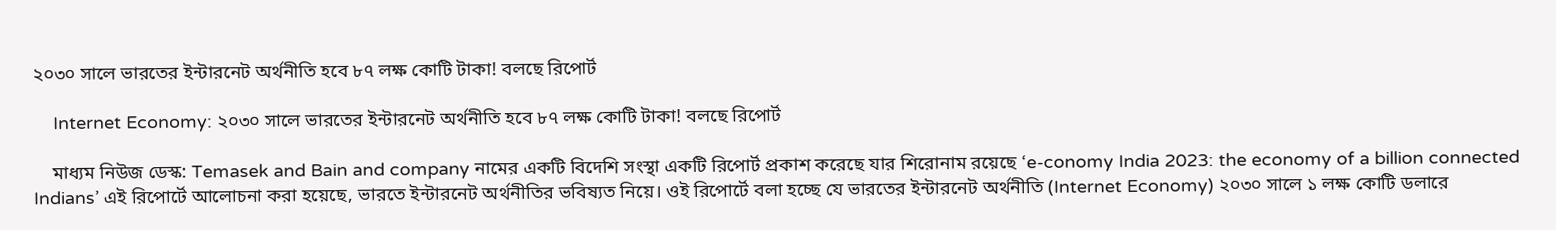২০৩০ সালে ভারতের ইন্টারনেট অর্থনীতি হবে ৮৭ লক্ষ কোটি টাকা! বলছে রিপোর্ট

    Internet Economy: ২০৩০ সালে ভারতের ইন্টারনেট অর্থনীতি হবে ৮৭ লক্ষ কোটি টাকা! বলছে রিপোর্ট

    মাধ্যম নিউজ ডেস্ক: Temasek and Bain and company নামের একটি বিদেশি সংস্থা একটি রিপোর্ট প্রকাশ করেছে যার শিরোনাম রয়েছে ‘e-conomy India 2023: the economy of a billion connected Indians’ এই রিপোর্টে আলোচনা করা হয়েছে, ভারতে ইন্টারনেট অর্থনীতির ভবিষ্যত নিয়ে। ওই রিপোর্টে বলা হচ্ছে যে ভারতের ইন্টারনেট অর্থনীতি (Internet Economy) ২০৩০ সালে ১ লক্ষ কোটি ডলারে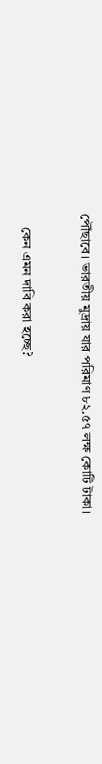পৌঁছাবে। ভারতীয় মুদ্রায় যার পরিমাণ ৮২.৫৭ লক্ষ কোটি টাকা।

    কেন এমন দাবি করা হচ্ছে?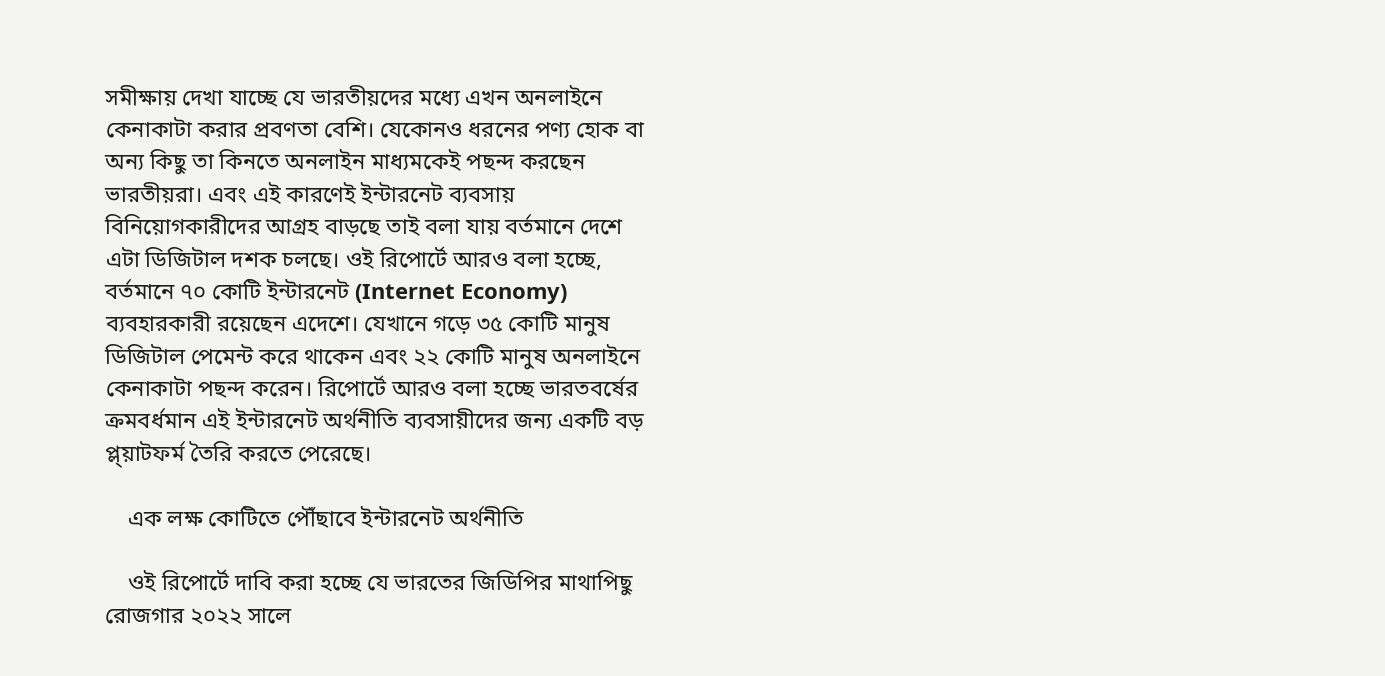সমীক্ষায় দেখা যাচ্ছে যে ভারতীয়দের মধ্যে এখন অনলাইনে কেনাকাটা করার প্রবণতা বেশি। যেকোনও ধরনের পণ্য হোক বা অন্য কিছু তা কিনতে অনলাইন মাধ্যমকেই পছন্দ করছেন ভারতীয়রা। এবং এই কারণেই ইন্টারনেট ব্যবসায় বিনিয়োগকারীদের আগ্রহ বাড়ছে তাই বলা যায় বর্তমানে দেশে এটা ডিজিটাল দশক চলছে। ওই রিপোর্টে আরও বলা হচ্ছে, বর্তমানে ৭০ কোটি ইন্টারনেট (Internet Economy) ব্যবহারকারী রয়েছেন এদেশে। যেখানে গড়ে ৩৫ কোটি মানুষ ডিজিটাল পেমেন্ট করে থাকেন এবং ২২ কোটি মানুষ অনলাইনে কেনাকাটা পছন্দ করেন। রিপোর্টে আরও বলা হচ্ছে ভারতবর্ষের ক্রমবর্ধমান এই ইন্টারনেট অর্থনীতি ব্যবসায়ীদের জন্য একটি বড় প্ল্য়াটফর্ম তৈরি করতে পেরেছে।

    এক লক্ষ কোটিতে পৌঁছাবে ইন্টারনেট অর্থনীতি

    ওই রিপোর্টে দাবি করা হচ্ছে যে ভারতের জিডিপির মাথাপিছু রোজগার ২০২২ সালে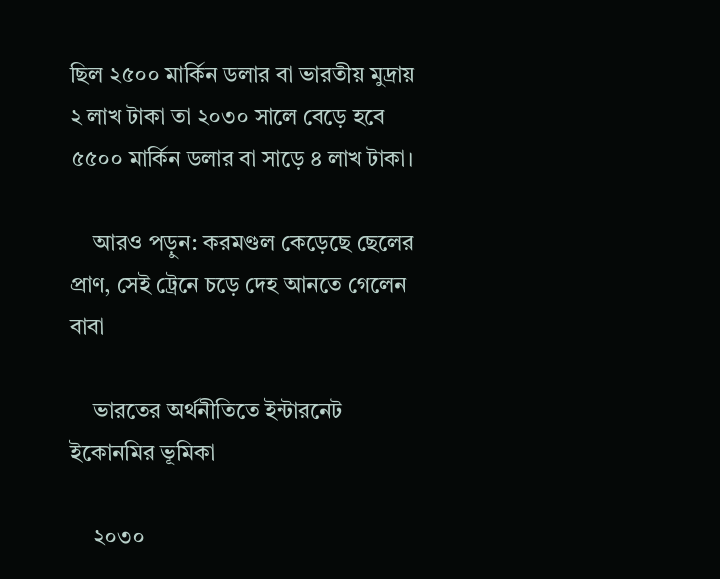ছিল ২৫০০ মার্কিন ডলার বা ভারতীয় মুদ্রায় ২ লাখ টাকা তা ২০৩০ সালে বেড়ে হবে ৫৫০০ মার্কিন ডলার বা সাড়ে ৪ লাখ টাকা।

    আরও পড়ুন: করমণ্ডল কেড়েছে ছেলের প্রাণ, সেই ট্রেনে চড়ে দেহ আনতে গেলেন বাবা

    ভারতের অর্থনীতিতে ইন্টারনেট ইকোনমির ভূমিকা

    ২০৩০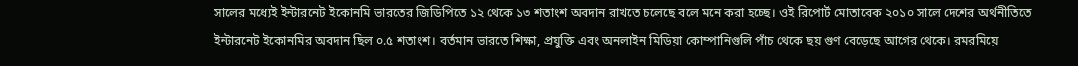সালের মধ্যেই ইন্টারনেট ইকোনমি ভারতের জিডিপিতে ১২ থেকে ১৩ শতাংশ অবদান রাখতে চলেছে বলে মনে করা হচ্ছে। ওই রিপোর্ট মোতাবেক ২০১০ সালে দেশের অর্থনীতিতে ইন্টারনেট ইকোনমির অবদান ছিল ০.৫ শতাংশ। বর্তমান ভারতে শিক্ষা, প্রযুক্তি এবং অনলাইন মিডিয়া কোম্পানিগুলি পাঁচ থেকে ছয় গুণ বেড়েছে আগের থেকে। রমরমিয়ে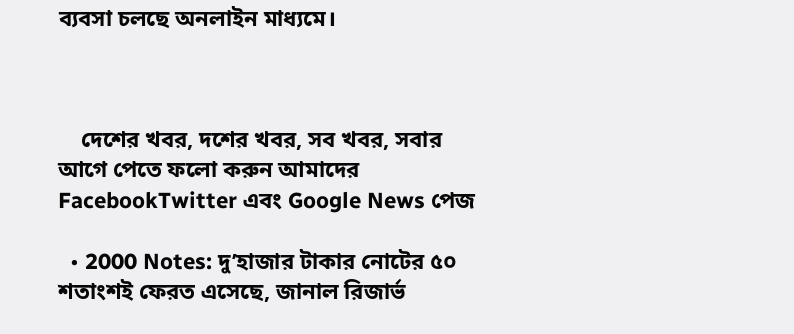ব্যবসা চলছে অনলাইন মাধ্যমে।



    দেশের খবর, দশের খবর, সব খবর, সবার আগে পেতে ফলো করুন আমাদের FacebookTwitter এবং Google News পেজ

  • 2000 Notes: দু’হাজার টাকার নোটের ৫০ শতাংশই ফেরত এসেছে, জানাল রিজার্ভ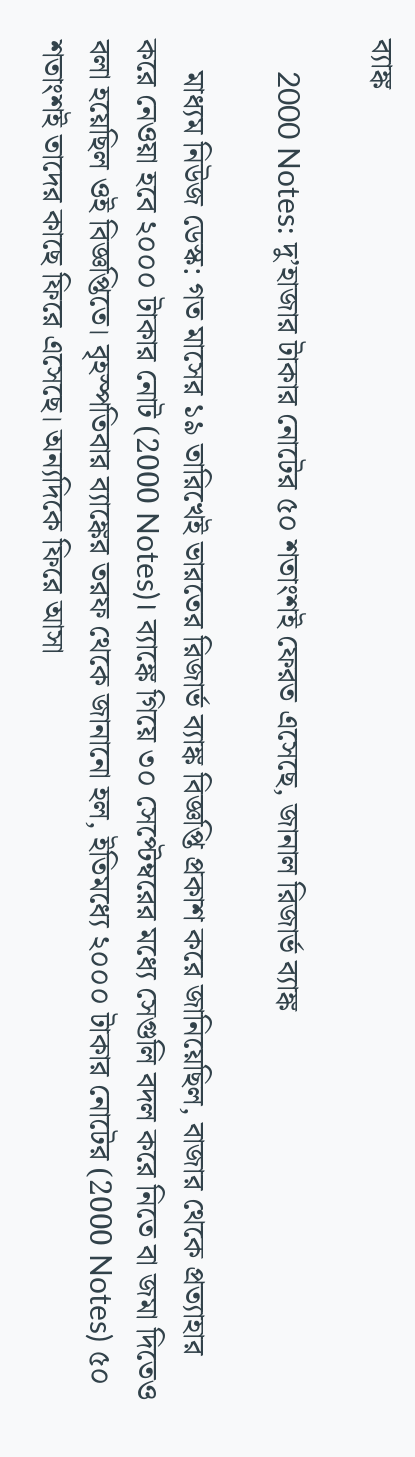ব্যাঙ্ক

    2000 Notes: দু’হাজার টাকার নোটের ৫০ শতাংশই ফেরত এসেছে, জানাল রিজার্ভ ব্যাঙ্ক

    মাধ্যম নিউজ ডেস্ক: গত মাসের ১৯ তারিখেই ভারতের রিজার্ভ ব্যাঙ্ক বিজ্ঞপ্তি প্রকাশ করে জানিয়েছিল, বাজার থেকে প্রত্যাহার করে নেওয়া হবে ২০০০ টাকার নোট (2000 Notes)। ব্যাঙ্কে গিয়ে ৩০ সেপ্টেম্বরের মধ্যে সেগুলি বদল করে নিতে বা জমা দিতেও বলা হয়েছিল ওই বিজ্ঞপ্তিতে। বৃহস্পতিবার ব্যাঙ্কের তরফ থেকে জানানো হল, ইতিমধ্যে ২০০০ টাকার নোটের (2000 Notes) ৫০ শতাংশই তাদের কাছে ফিরে এসেছে। অন্যদিকে ফিরে আসা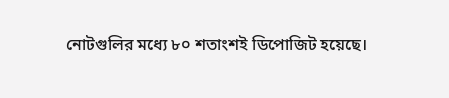নোটগুলির মধ্যে ৮০ শতাংশই ডিপোজিট হয়েছে।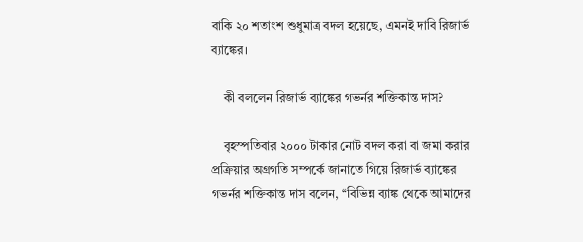বাকি ২০ শতাংশ শুধুমাত্র বদল হয়েছে, এমনই দাবি রিজার্ভ ব্যাঙ্কের।

    কী বললেন রিজার্ভ ব্যাঙ্কের গভর্নর শক্তিকান্ত দাস?

    বৃহস্পতিবার ২০০০ টাকার নোট বদল করা বা জমা করার প্রক্রিয়ার অগ্রগতি সম্পর্কে জানাতে গিয়ে রিজার্ভ ব্যাঙ্কের গভর্নর শক্তিকান্ত দাস বলেন, ‘‘বিভিন্ন ব্যাঙ্ক থেকে আমাদের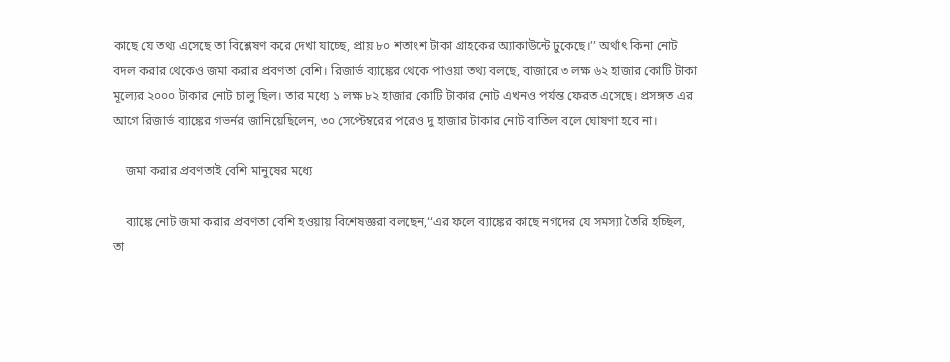কাছে যে তথ্য এসেছে তা বিশ্লেষণ করে দেখা যাচ্ছে, প্রায় ৮০ শতাংশ টাকা গ্রাহকের অ্যাকাউন্টে ঢুকেছে।’’ অর্থাৎ কিনা নোট বদল করার থেকেও জমা করার প্রবণতা বেশি। রিজার্ভ ব্যাঙ্কের থেকে পাওয়া তথ্য বলছে, বাজারে ৩ লক্ষ ৬২ হাজার কোটি টাকা মূল্যের ২০০০ টাকার নোট চালু ছিল। তার মধ্যে ১ লক্ষ ৮২ হাজার কোটি টাকার নোট এখনও পর্যন্ত ফেরত এসেছে। প্রসঙ্গত এর আগে রিজার্ভ ব্যাঙ্কের গভর্নর জানিয়েছিলেন, ৩০ সেপ্টেম্বরের পরেও দু হাজার টাকার নোট বাতিল বলে ঘোষণা হবে না।

    জমা করার প্রবণতাই বেশি মানুষের মধ্যে

    ব্যাঙ্কে নোট জমা করার প্রবণতা বেশি হওয়ায় বিশেষজ্ঞরা বলছেন,‘‘এর ফলে ব্যাঙ্কের কাছে নগদের যে সমস্যা তৈরি হচ্ছিল, তা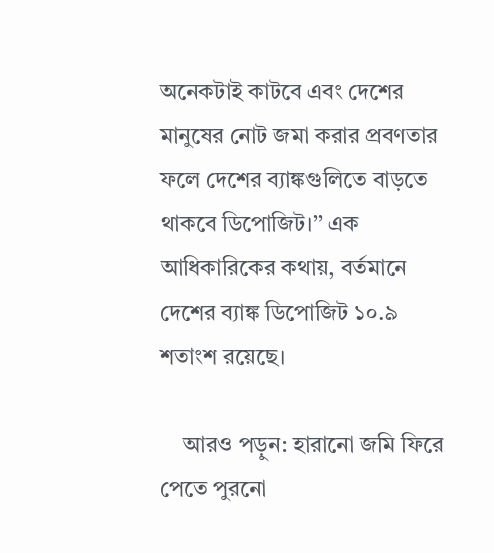অনেকটাই কাটবে এবং দেশের মানুষের নোট জমা করার প্রবণতার ফলে দেশের ব্যাঙ্কগুলিতে বাড়তে থাকবে ডিপোজিট।’’ এক আধিকারিকের কথায়, বর্তমানে দেশের ব্যাঙ্ক ডিপোজিট ১০.৯ শতাংশ রয়েছে।

    আরও পড়ুন: হারানো জমি ফিরে পেতে পুরনো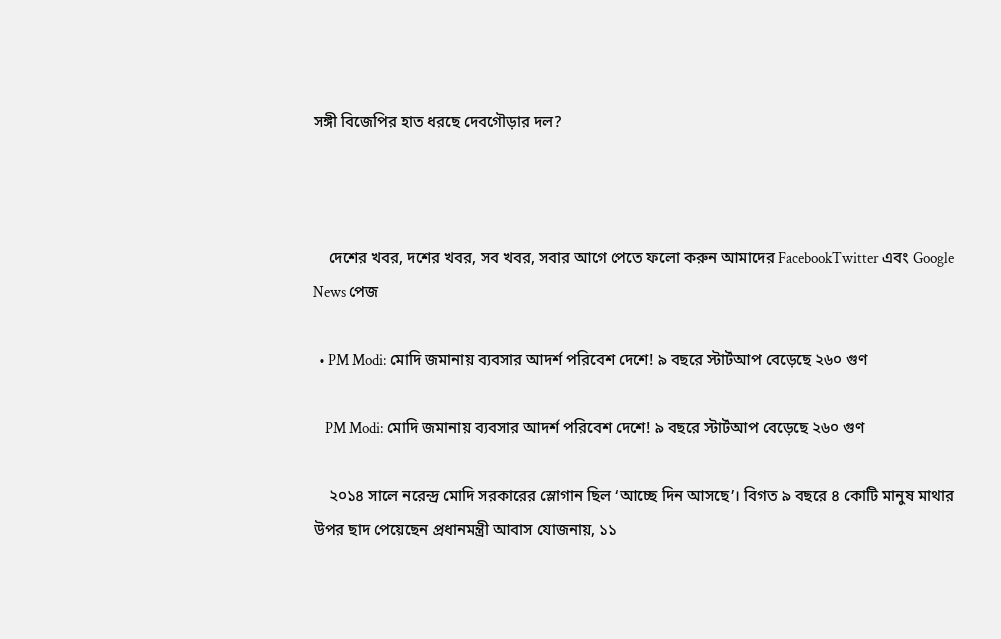সঙ্গী বিজেপির হাত ধরছে দেবগৌড়ার দল?



    দেশের খবর, দশের খবর, সব খবর, সবার আগে পেতে ফলো করুন আমাদের FacebookTwitter এবং Google News পেজ

  • PM Modi: মোদি জমানায় ব্যবসার আদর্শ পরিবেশ দেশে! ৯ বছরে স্টার্টআপ বেড়েছে ২৬০ গুণ

    PM Modi: মোদি জমানায় ব্যবসার আদর্শ পরিবেশ দেশে! ৯ বছরে স্টার্টআপ বেড়েছে ২৬০ গুণ

    ২০১৪ সালে নরেন্দ্র মোদি সরকারের স্লোগান ছিল ‘আচ্ছে দিন আসছে’। বিগত ৯ বছরে ৪ কোটি মানুষ মাথার উপর ছাদ পেয়েছেন প্রধানমন্ত্রী আবাস যোজনায়, ১১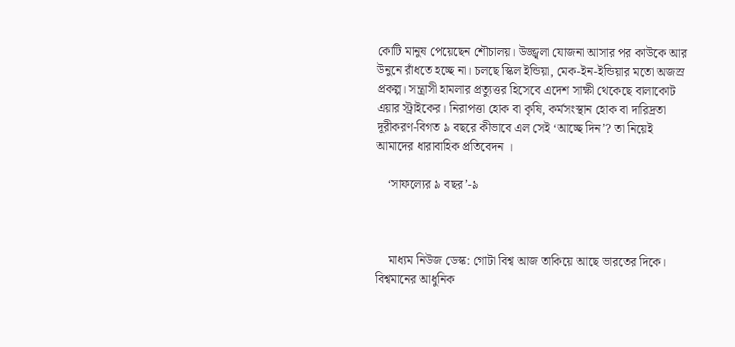কোটি মানুষ পেয়েছেন শৌচালয়। উজ্জ্বলা যোজনা আসার পর কাউকে আর উনুনে রাঁধতে হচ্ছে না। চলছে স্কিল ইন্ডিয়া, মেক-ইন-ইন্ডিয়ার মতো অজস্র প্রকল্প। সন্ত্রাসী হামলার প্রত্যুত্তর হিসেবে এদেশ সাক্ষী থেকেছে বালাকোট এয়ার স্ট্রাইকের। নিরাপত্তা হোক বা কৃষি, কর্মসংস্থান হোক বা দারিদ্রতা দূরীকরণ-বিগত ৯ বছরে কীভাবে এল সেই ‘আচ্ছে দিন’? তা নিয়েই আমাদের ধারাবাহিক প্রতিবেদন ।

    ‘সাফল্যের ৯ বছর’-৯



    মাধ্যম নিউজ ডেস্ক: গোটা বিশ্ব আজ তাকিয়ে আছে ভারতের দিকে। বিশ্বমানের আধুনিক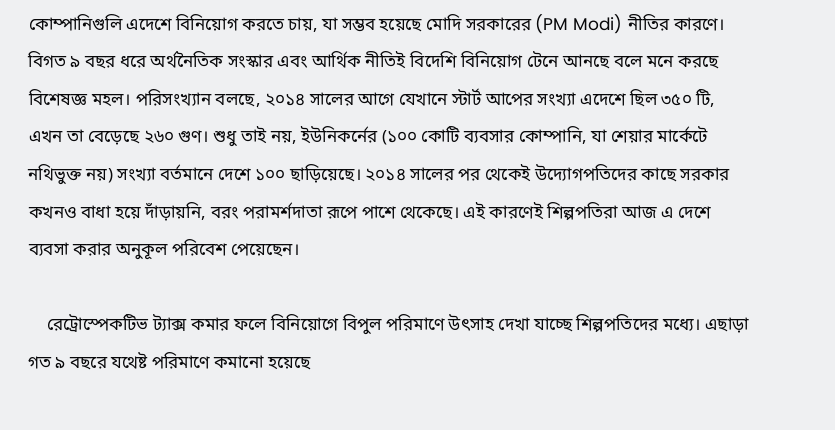কোম্পানিগুলি এদেশে বিনিয়োগ করতে চায়, যা সম্ভব হয়েছে মোদি সরকারের (PM Modi) নীতির কারণে। বিগত ৯ বছর ধরে অর্থনৈতিক সংস্কার এবং আর্থিক নীতিই বিদেশি বিনিয়োগ টেনে আনছে বলে মনে করছে বিশেষজ্ঞ মহল। পরিসংখ্যান বলছে, ২০১৪ সালের আগে যেখানে স্টার্ট আপের সংখ্যা এদেশে ছিল ৩৫০ টি, এখন তা বেড়েছে ২৬০ গুণ। শুধু তাই নয়, ইউনিকর্নের (১০০ কোটি ব্যবসার কোম্পানি, যা শেয়ার মার্কেটে নথিভুক্ত নয়) সংখ্যা বর্তমানে দেশে ১০০ ছাড়িয়েছে। ২০১৪ সালের পর থেকেই উদ্যোগপতিদের কাছে সরকার কখনও বাধা হয়ে দাঁড়ায়নি, বরং পরামর্শদাতা রূপে পাশে থেকেছে। এই কারণেই শিল্পপতিরা আজ এ দেশে ব্যবসা করার অনুকূল পরিবেশ পেয়েছেন।

    রেট্রোস্পেকটিভ ট্যাক্স কমার ফলে বিনিয়োগে বিপুল পরিমাণে উৎসাহ দেখা যাচ্ছে শিল্পপতিদের মধ্যে। এছাড়া গত ৯ বছরে যথেষ্ট পরিমাণে কমানো হয়েছে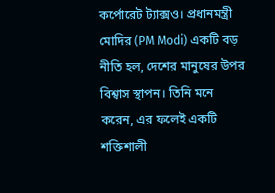কর্পোরেট ট্যাক্সও। প্রধানমন্ত্রী মোদির (PM Modi) একটি বড় নীতি হল, দেশের মানুষের উপর বিশ্বাস স্থাপন। তিনি মনে করেন, এর ফলেই একটি শক্তিশালী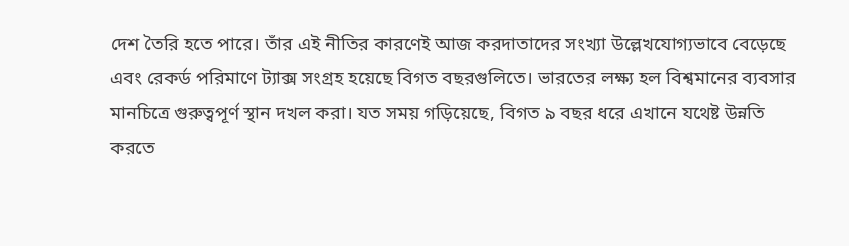দেশ তৈরি হতে পারে। তাঁর এই নীতির কারণেই আজ করদাতাদের সংখ্যা উল্লেখযোগ্যভাবে বেড়েছে এবং রেকর্ড পরিমাণে ট্যাক্স সংগ্রহ হয়েছে বিগত বছরগুলিতে। ভারতের লক্ষ্য হল বিশ্বমানের ব্যবসার মানচিত্রে গুরুত্বপূর্ণ স্থান দখল করা। যত সময় গড়িয়েছে, বিগত ৯ বছর ধরে এখানে যথেষ্ট উন্নতি করতে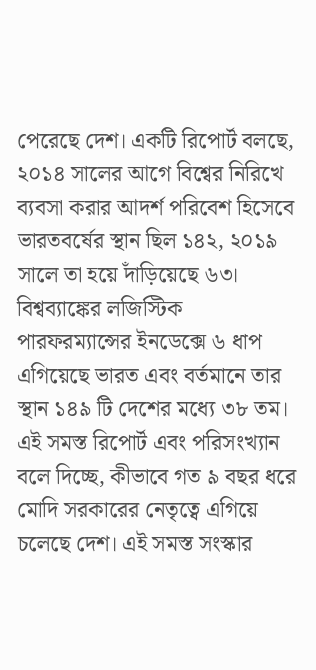পেরেছে দেশ। একটি রিপোর্ট বলছে, ২০১৪ সালের আগে বিশ্বের নিরিখে ব্যবসা করার আদর্শ পরিবেশ হিসেবে ভারতবর্ষের স্থান ছিল ১৪২, ২০১৯ সালে তা হয়ে দাঁড়িয়েছে ৬৩। বিশ্বব্যাঙ্কের লজিস্টিক পারফরম্যান্সের ইনডেক্সে ৬ ধাপ এগিয়েছে ভারত এবং বর্তমানে তার স্থান ১৪৯ টি দেশের মধ্যে ৩৮ তম। এই সমস্ত রিপোর্ট এবং পরিসংখ্যান বলে দিচ্ছে, কীভাবে গত ৯ বছর ধরে মোদি সরকারের নেতৃত্বে এগিয়ে চলেছে দেশ। এই সমস্ত সংস্কার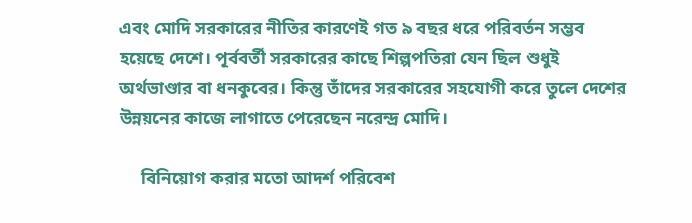এবং মোদি সরকারের নীতির কারণেই গত ৯ বছর ধরে পরিবর্তন সম্ভব হয়েছে দেশে। পূর্ববর্তী সরকারের কাছে শিল্পপতিরা যেন ছিল শুধুই অর্থভাণ্ডার বা ধনকুবের। কিন্তু তাঁদের সরকারের সহযোগী করে তুলে দেশের উন্নয়নের কাজে লাগাতে পেরেছেন নরেন্দ্র মোদি।

     বিনিয়োগ করার মতো আদর্শ পরিবেশ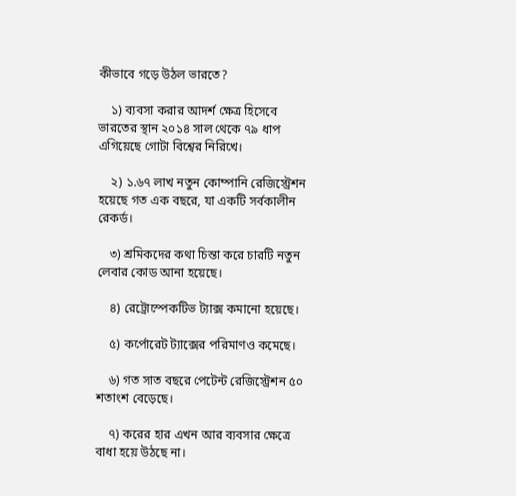কীভাবে গড়ে উঠল ভারতে?

    ১) ব্যবসা করার আদর্শ ক্ষেত্র হিসেবে ভারতের স্থান ২০১৪ সাল থেকে ৭৯ ধাপ এগিয়েছে গোটা বিশ্বের নিরিখে।

    ২) ১.৬৭ লাখ নতুন কোম্পানি রেজিস্ট্রেশন হয়েছে গত এক বছরে, যা একটি সর্বকালীন রেকর্ড।

    ৩) শ্রমিকদের কথা চিন্তা করে চারটি নতুন লেবার কোড আনা হয়েছে।

    ৪) রেট্রোস্পেকটিভ ট্যাক্স কমানো হয়েছে।

    ৫) কর্পোরেট ট্যাক্সের পরিমাণও কমেছে।

    ৬) গত সাত বছরে পেটেন্ট রেজিস্ট্রেশন ৫০ শতাংশ বেড়েছে।

    ৭) করের হার এখন আর ব্যবসার ক্ষেত্রে বাধা হয়ে উঠছে না।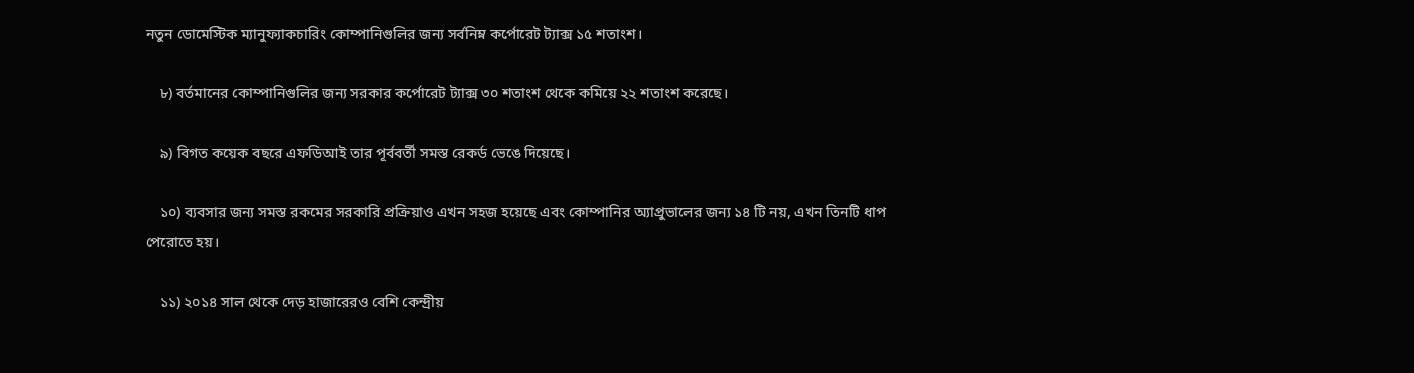নতুন ডোমেস্টিক ম্যানুফ্যাকচারিং কোম্পানিগুলির জন্য সর্বনিম্ন কর্পোরেট ট্যাক্স ১৫ শতাংশ।

    ৮) বর্তমানের কোম্পানিগুলির জন্য সরকার কর্পোরেট ট্যাক্স ৩০ শতাংশ থেকে কমিয়ে ২২ শতাংশ করেছে।

    ৯) বিগত কয়েক বছরে এফডিআই তার পূর্ববর্তী সমস্ত রেকর্ড ভেঙে দিয়েছে।

    ১০) ব্যবসার জন্য সমস্ত রকমের সরকারি প্রক্রিয়াও এখন সহজ হয়েছে এবং কোম্পানির অ্যাপ্রুভালের জন্য ১৪ টি নয়, এখন তিনটি ধাপ পেরোতে হয়।

    ১১) ২০১৪ সাল থেকে দেড় হাজারেরও বেশি কেন্দ্রীয়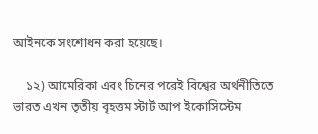আইনকে সংশোধন করা হয়েছে।

    ১২) আমেরিকা এবং চিনের পরেই বিশ্বের অর্থনীতিতে ভারত এখন তৃতীয় বৃহত্তম স্টার্ট আপ ইকোসিস্টেম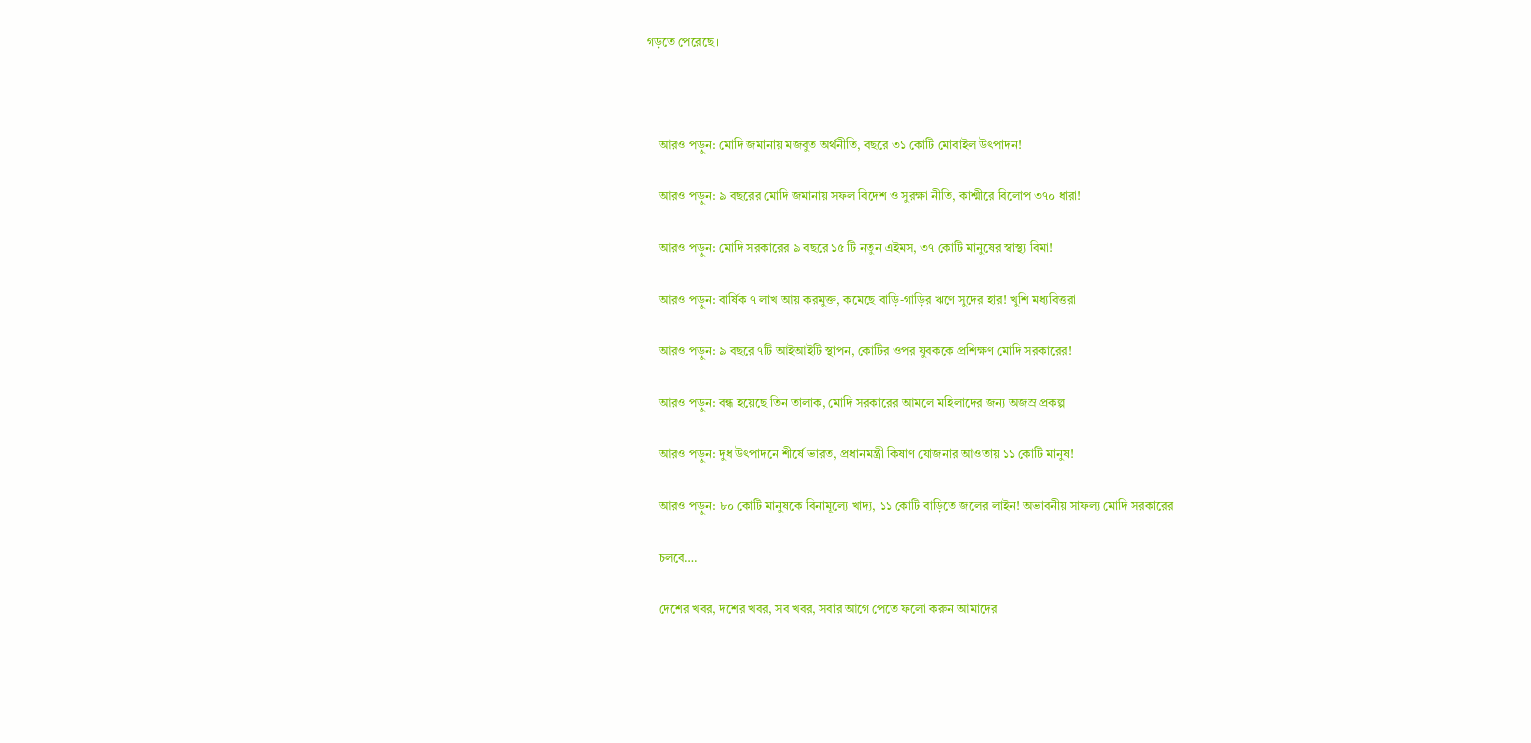গড়তে পেরেছে।



    আরও পড়ুন: মোদি জমানায় মজবুত অর্থনীতি, বছরে ৩১ কোটি মোবাইল উৎপাদন!

    আরও পড়ুন: ৯ বছরের মোদি জমানায় সফল বিদেশ ও সুরক্ষা নীতি, কাশ্মীরে বিলোপ ৩৭০ ধারা!

    আরও পড়ুন: মোদি সরকারের ৯ বছরে ১৫ টি নতুন এইমস, ৩৭ কোটি মানুষের স্বাস্থ্য বিমা!

    আরও পড়ুন: বার্ষিক ৭ লাখ আয় করমুক্ত, কমেছে বাড়ি-গাড়ির ঋণে সুদের হার! খুশি মধ্যবিত্তরা

    আরও পড়ুন: ৯ বছরে ৭টি আইআইটি স্থাপন, কোটির ওপর যুবককে প্রশিক্ষণ মোদি সরকারের!

    আরও পড়ুন: বন্ধ হয়েছে তিন তালাক, মোদি সরকারের আমলে মহিলাদের জন্য অজস্র প্রকল্প

    আরও পড়ুন: দুধ উৎপাদনে শীর্ষে ভারত, প্রধানমন্ত্রী কিষাণ যোজনার আওতায় ১১ কোটি মানুষ!

    আরও পড়ুন: ৮০ কোটি মানুষকে বিনামূল্যে খাদ্য, ১১ কোটি বাড়িতে জলের লাইন! অভাবনীয় সাফল্য মোদি সরকারের

    চলবে….

    দেশের খবর, দশের খবর, সব খবর, সবার আগে পেতে ফলো করুন আমাদের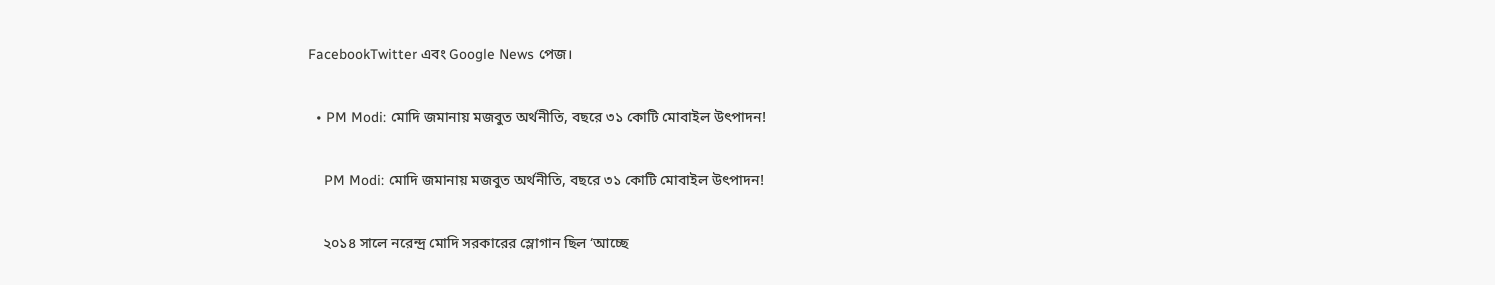FacebookTwitter এবং Google News পেজ।

  • PM Modi: মোদি জমানায় মজবুত অর্থনীতি, বছরে ৩১ কোটি মোবাইল উৎপাদন!

    PM Modi: মোদি জমানায় মজবুত অর্থনীতি, বছরে ৩১ কোটি মোবাইল উৎপাদন!

    ২০১৪ সালে নরেন্দ্র মোদি সরকারের স্লোগান ছিল ‘আচ্ছে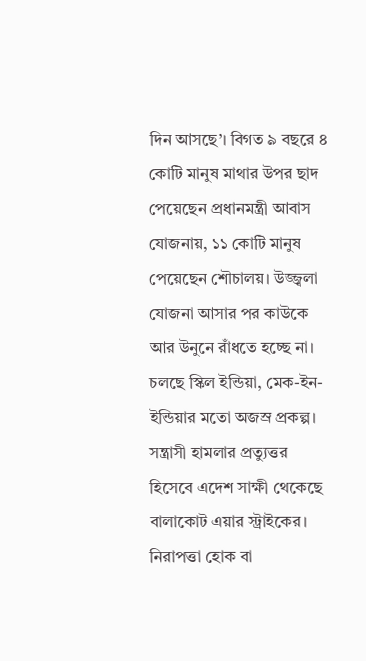দিন আসছে’। বিগত ৯ বছরে ৪ কোটি মানুষ মাথার উপর ছাদ পেয়েছেন প্রধানমন্ত্রী আবাস যোজনায়, ১১ কোটি মানুষ পেয়েছেন শৌচালয়। উজ্জ্বলা যোজনা আসার পর কাউকে আর উনুনে রাঁধতে হচ্ছে না। চলছে স্কিল ইন্ডিয়া, মেক-ইন-ইন্ডিয়ার মতো অজস্র প্রকল্প। সন্ত্রাসী হামলার প্রত্যুত্তর হিসেবে এদেশ সাক্ষী থেকেছে বালাকোট এয়ার স্ট্রাইকের। নিরাপত্তা হোক বা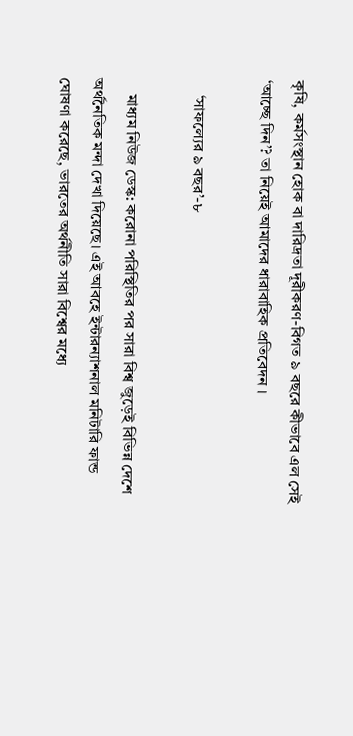কৃষি, কর্মসংস্থান হোক বা দারিদ্রতা দূরীকরণ-বিগত ৯ বছরে কীভাবে এল সেই ‘আচ্ছে দিন’? তা নিয়েই আমাদের ধারাবাহিক প্রতিবেদন ।

    ‘সাফল্যের ৯ বছর’-৮

    মাধ্যম নিউজ ডেস্ক: করোনা পরিস্থিতির পর সারা বিশ্ব জুড়েই বিভিন্ন দেশে অর্থনৈতিক মন্দা দেখা দিয়েছে। এই আবহে ইন্টারন্যাশনাল মনিটারি ফান্ড ঘোষণা করেছে, ভারতের অর্থনীতি সারা বিশ্বের মধ্যে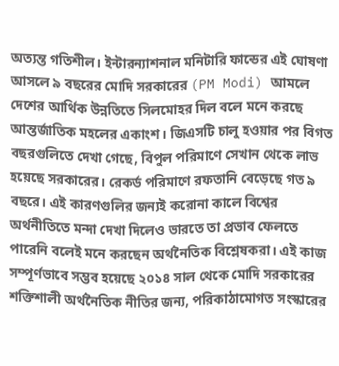অত্যন্ত গতিশীল। ইন্টারন্যাশনাল মনিটারি ফান্ডের এই ঘোষণা আসলে ৯ বছরের মোদি সরকারের (PM Modi) আমলে দেশের আর্থিক উন্নতিতে সিলমোহর দিল বলে মনে করছে আন্তর্জাতিক মহলের একাংশ। জিএসটি চালু হওয়ার পর বিগত বছরগুলিতে দেখা গেছে, বিপুল পরিমাণে সেখান থেকে লাভ হয়েছে সরকারের। রেকর্ড পরিমাণে রফতানি বেড়েছে গত ৯ বছরে। এই কারণগুলির জন্যই করোনা কালে বিশ্বের অর্থনীতিতে মন্দা দেখা দিলেও ভারতে তা প্রভাব ফেলতে পারেনি বলেই মনে করছেন অর্থনৈতিক বিশ্লেষকরা। এই কাজ সম্পূর্ণভাবে সম্ভব হয়েছে ২০১৪ সাল থেকে মোদি সরকারের শক্তিশালী অর্থনৈতিক নীতির জন্য, পরিকাঠামোগত সংস্কারের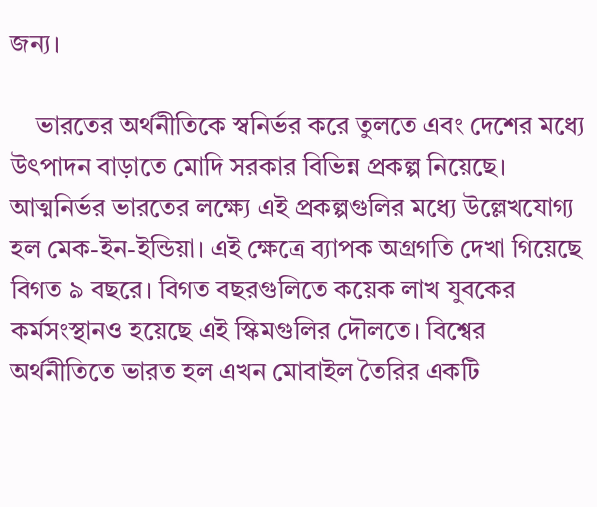জন্য।

    ভারতের অর্থনীতিকে স্বনির্ভর করে তুলতে এবং দেশের মধ্যে উৎপাদন বাড়াতে মোদি সরকার বিভিন্ন প্রকল্প নিয়েছে। আত্মনির্ভর ভারতের লক্ষ্যে এই প্রকল্পগুলির মধ্যে উল্লেখযোগ্য হল মেক-ইন-ইন্ডিয়া। এই ক্ষেত্রে ব্যাপক অগ্রগতি দেখা গিয়েছে বিগত ৯ বছরে। বিগত বছরগুলিতে কয়েক লাখ যুবকের কর্মসংস্থানও হয়েছে এই স্কিমগুলির দৌলতে। বিশ্বের অর্থনীতিতে ভারত হল এখন মোবাইল তৈরির একটি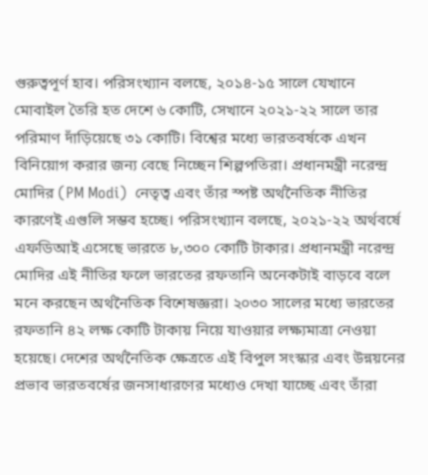গুরুত্বপূর্ণ হাব। পরিসংখ্যান বলছে, ২০১৪-১৫ সালে যেখানে মোবাইল তৈরি হত দেশে ৬ কোটি, সেখানে ২০২১-২২ সালে তার পরিমাণ দাঁড়িয়েছে ৩১ কোটি। বিশ্বের মধ্যে ভারতবর্ষকে এখন বিনিয়োগ করার জন্য বেছে নিচ্ছেন শিল্পপতিরা। প্রধানমন্ত্রী নরেন্দ্র মোদির (PM Modi)  নেতৃত্ব এবং তাঁর স্পষ্ট অর্থনৈতিক নীতির কারণেই এগুলি সম্ভব হচ্ছে। পরিসংখ্যান বলছে, ২০২১-২২ অর্থবর্ষে এফডিআই এসেছে ভারতে ৮,৩০০ কোটি টাকার। প্রধানমন্ত্রী নরেন্দ্র মোদির এই নীতির ফলে ভারতের রফতানি অনেকটাই বাড়বে বলে মনে করছেন অর্থনৈতিক বিশেষজ্ঞরা। ২০৩০ সালের মধ্যে ভারতের রফতানি ৪২ লক্ষ কোটি টাকায় নিয়ে যাওয়ার লক্ষ্যমাত্রা নেওয়া হয়েছে। দেশের অর্থনৈতিক ক্ষেত্রতে এই বিপুল সংস্কার এবং উন্নয়নের প্রভাব ভারতবর্ষের জনসাধারণের মধ্যেও দেখা যাচ্ছে এবং তাঁরা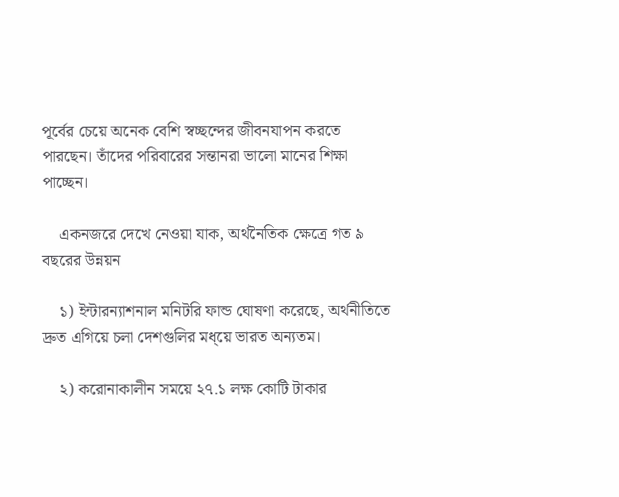পূর্বের চেয়ে অনেক বেশি স্বচ্ছন্দের জীবনযাপন করতে পারছেন। তাঁদের পরিবারের সন্তানরা ভালো মানের শিক্ষা পাচ্ছেন।

    একনজরে দেখে নেওয়া যাক, অর্থনৈতিক ক্ষেত্রে গত ৯ বছরের উন্নয়ন

    ১) ইন্টারন্যাশনাল মনিটরি ফান্ড ঘোষণা করেছে, অর্থনীতিতে দ্রুত এগিয়ে চলা দেশগুলির মধ্য়ে ভারত অন্যতম।

    ২) করোনাকালীন সময়ে ২৭.১ লক্ষ কোটি টাকার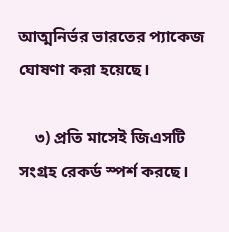আত্মনির্ভর ভারতের প্যাকেজ ঘোষণা করা হয়েছে।

    ৩) প্রতি মাসেই জিএসটি সংগ্রহ রেকর্ড স্পর্শ করছে।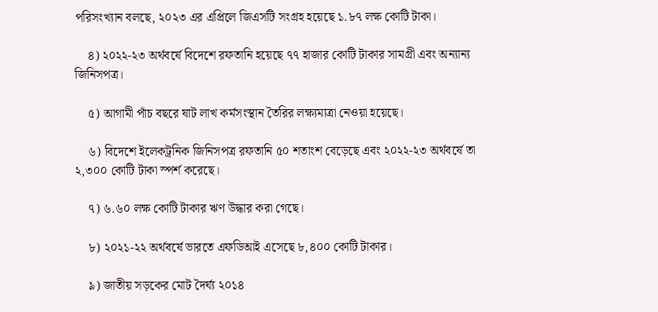পরিসংখ্যান বলছে, ২০২৩ এর এপ্রিলে জিএসটি সংগ্রহ হয়েছে ১.৮৭ লক্ষ কোটি টাকা।

    ৪) ২০২২-২৩ অর্থবর্ষে বিদেশে রফতানি হয়েছে ৭৭ হাজার কোটি টাকার সামগ্রী এবং অন্যান্য জিনিসপত্র।

    ৫) আগামী পাঁচ বছরে ষাট লাখ কর্মসংস্থান তৈরির লক্ষ্যমাত্রা নেওয়া হয়েছে।

    ৬) বিদেশে ইলেকট্রনিক জিনিসপত্র রফতানি ৫০ শতাংশ বেড়েছে এবং ২০২২-২৩ অর্থবর্ষে তা ২,৩০০ কোটি টাকা স্পর্শ করেছে।

    ৭) ৬.৬০ লক্ষ কোটি টাকার ঋণ উদ্ধার করা গেছে।

    ৮) ২০২১-২২ অর্থবর্ষে ভারতে এফডিআই এসেছে ৮,৪০০ কোটি টাকার।

    ৯) জাতীয় সড়কের মোট দৈর্ঘ্য ২০১৪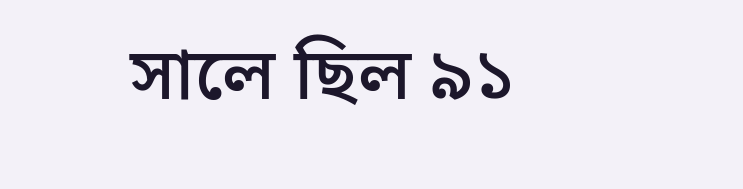সালে ছিল ৯১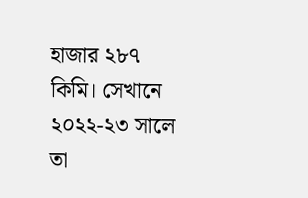হাজার ২৮৭ কিমি। সেখানে ২০২২-২৩ সালে তা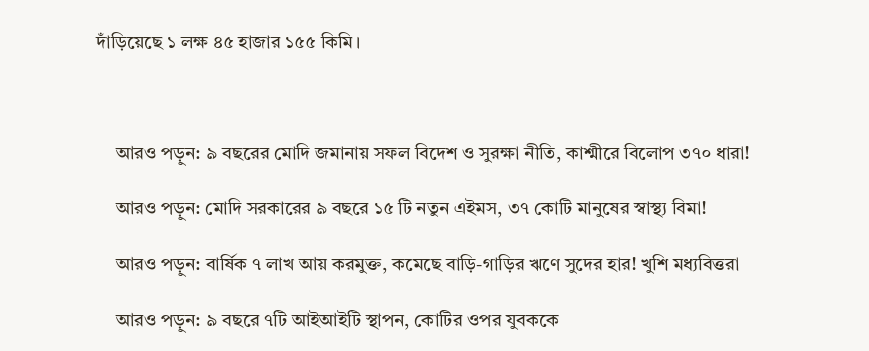দাঁড়িয়েছে ১ লক্ষ ৪৫ হাজার ১৫৫ কিমি।



    আরও পড়ুন: ৯ বছরের মোদি জমানায় সফল বিদেশ ও সুরক্ষা নীতি, কাশ্মীরে বিলোপ ৩৭০ ধারা!

    আরও পড়ুন: মোদি সরকারের ৯ বছরে ১৫ টি নতুন এইমস, ৩৭ কোটি মানুষের স্বাস্থ্য বিমা!

    আরও পড়ুন: বার্ষিক ৭ লাখ আয় করমুক্ত, কমেছে বাড়ি-গাড়ির ঋণে সুদের হার! খুশি মধ্যবিত্তরা

    আরও পড়ুন: ৯ বছরে ৭টি আইআইটি স্থাপন, কোটির ওপর যুবককে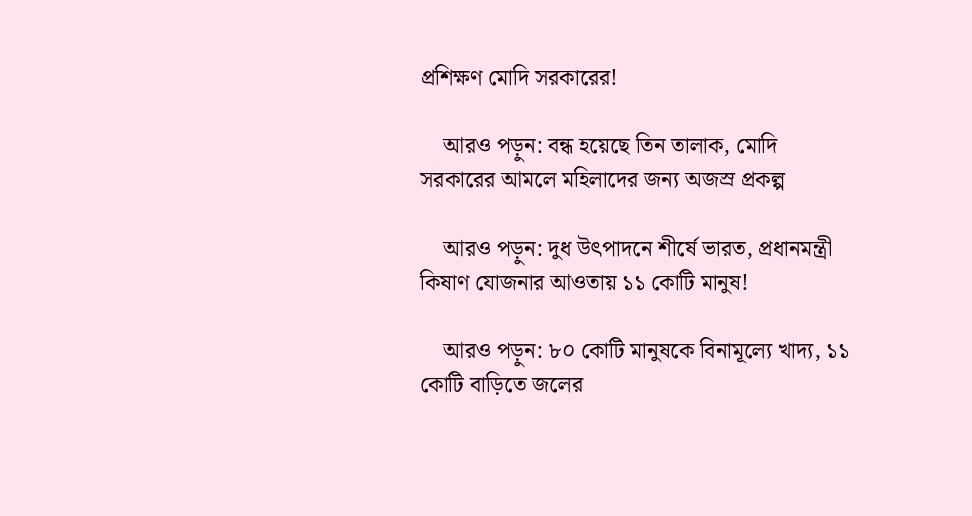প্রশিক্ষণ মোদি সরকারের!

    আরও পড়ুন: বন্ধ হয়েছে তিন তালাক, মোদি সরকারের আমলে মহিলাদের জন্য অজস্র প্রকল্প

    আরও পড়ুন: দুধ উৎপাদনে শীর্ষে ভারত, প্রধানমন্ত্রী কিষাণ যোজনার আওতায় ১১ কোটি মানুষ!

    আরও পড়ুন: ৮০ কোটি মানুষকে বিনামূল্যে খাদ্য, ১১ কোটি বাড়িতে জলের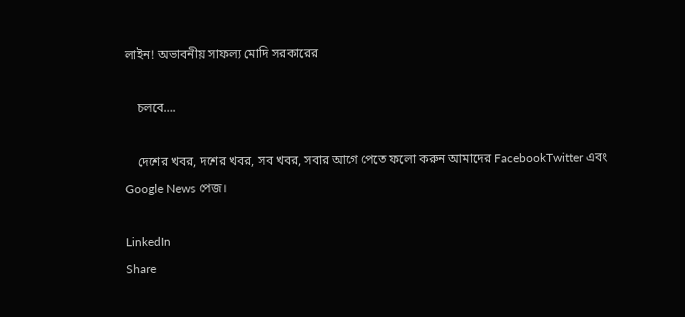লাইন! অভাবনীয় সাফল্য মোদি সরকারের

    চলবে….

    দেশের খবর, দশের খবর, সব খবর, সবার আগে পেতে ফলো করুন আমাদের FacebookTwitter এবং Google News পেজ।

LinkedIn
Share